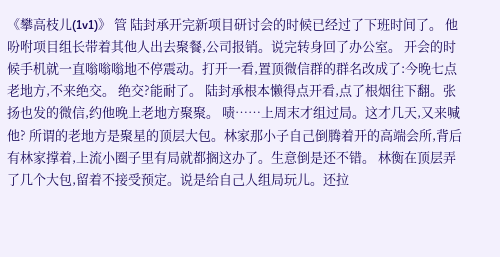《攀高枝儿(1v1)》 管 陆封承开完新项目研讨会的时候已经过了下班时间了。 他吩咐项目组长带着其他人出去聚餐,公司报销。说完转身回了办公室。 开会的时候手机就一直嗡嗡嗡地不停震动。打开一看,置顶微信群的群名改成了:今晚七点老地方,不来绝交。 绝交?能耐了。 陆封承根本懒得点开看,点了根烟往下翻。张扬也发的微信,约他晚上老地方聚聚。 啧……上周末才组过局。这才几天,又来喊他? 所谓的老地方是聚星的顶层大包。林家那小子自己倒腾着开的高端会所,背后有林家撑着,上流小圈子里有局就都搁这办了。生意倒是还不错。 林衡在顶层弄了几个大包,留着不接受预定。说是给自己人组局玩儿。还拉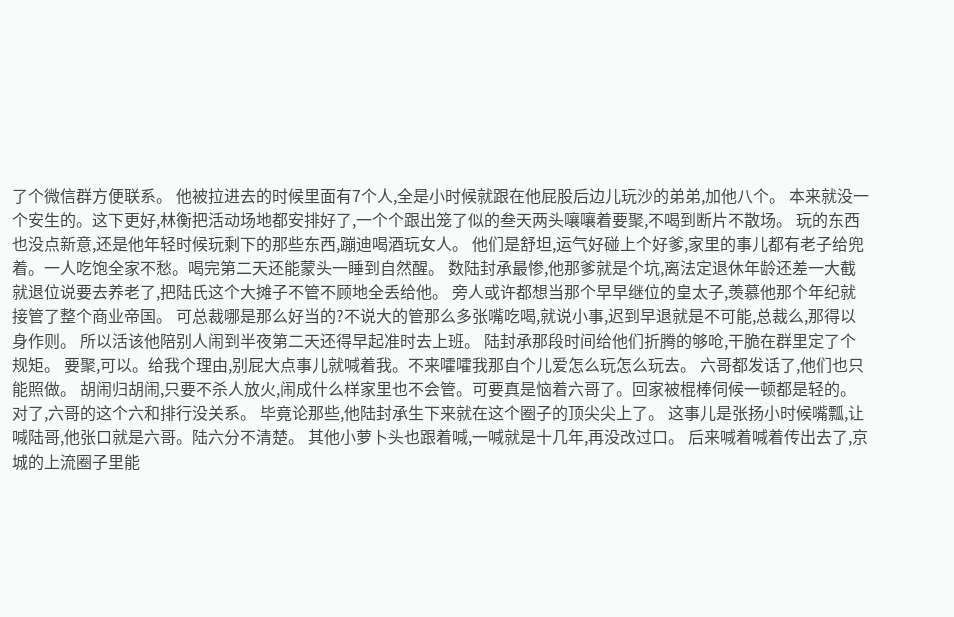了个微信群方便联系。 他被拉进去的时候里面有7个人,全是小时候就跟在他屁股后边儿玩沙的弟弟,加他八个。 本来就没一个安生的。这下更好,林衡把活动场地都安排好了,一个个跟出笼了似的叁天两头嚷嚷着要聚,不喝到断片不散场。 玩的东西也没点新意,还是他年轻时候玩剩下的那些东西,蹦迪喝酒玩女人。 他们是舒坦,运气好碰上个好爹,家里的事儿都有老子给兜着。一人吃饱全家不愁。喝完第二天还能蒙头一睡到自然醒。 数陆封承最惨,他那爹就是个坑,离法定退休年龄还差一大截就退位说要去养老了,把陆氏这个大摊子不管不顾地全丢给他。 旁人或许都想当那个早早继位的皇太子,羡慕他那个年纪就接管了整个商业帝国。 可总裁哪是那么好当的?不说大的管那么多张嘴吃喝,就说小事,迟到早退就是不可能,总裁么,那得以身作则。 所以活该他陪别人闹到半夜第二天还得早起准时去上班。 陆封承那段时间给他们折腾的够呛,干脆在群里定了个规矩。 要聚,可以。给我个理由,别屁大点事儿就喊着我。不来嚯嚯我那自个儿爱怎么玩怎么玩去。 六哥都发话了,他们也只能照做。 胡闹归胡闹,只要不杀人放火,闹成什么样家里也不会管。可要真是恼着六哥了。回家被棍棒伺候一顿都是轻的。 对了,六哥的这个六和排行没关系。 毕竟论那些,他陆封承生下来就在这个圈子的顶尖尖上了。 这事儿是张扬小时候嘴瓢,让喊陆哥,他张口就是六哥。陆六分不清楚。 其他小萝卜头也跟着喊,一喊就是十几年,再没改过口。 后来喊着喊着传出去了,京城的上流圈子里能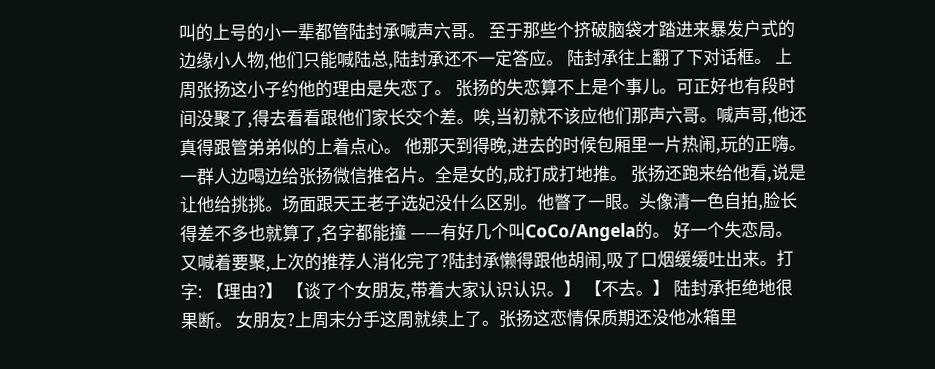叫的上号的小一辈都管陆封承喊声六哥。 至于那些个挤破脑袋才踏进来暴发户式的边缘小人物,他们只能喊陆总,陆封承还不一定答应。 陆封承往上翻了下对话框。 上周张扬这小子约他的理由是失恋了。 张扬的失恋算不上是个事儿。可正好也有段时间没聚了,得去看看跟他们家长交个差。唉,当初就不该应他们那声六哥。喊声哥,他还真得跟管弟弟似的上着点心。 他那天到得晚,进去的时候包厢里一片热闹,玩的正嗨。一群人边喝边给张扬微信推名片。全是女的,成打成打地推。 张扬还跑来给他看,说是让他给挑挑。场面跟天王老子选妃没什么区别。他瞥了一眼。头像清一色自拍,脸长得差不多也就算了,名字都能撞 ——有好几个叫CoCo/Angela的。 好一个失恋局。 又喊着要聚,上次的推荐人消化完了?陆封承懒得跟他胡闹,吸了口烟缓缓吐出来。打字: 【理由?】 【谈了个女朋友,带着大家认识认识。】 【不去。】 陆封承拒绝地很果断。 女朋友?上周末分手这周就续上了。张扬这恋情保质期还没他冰箱里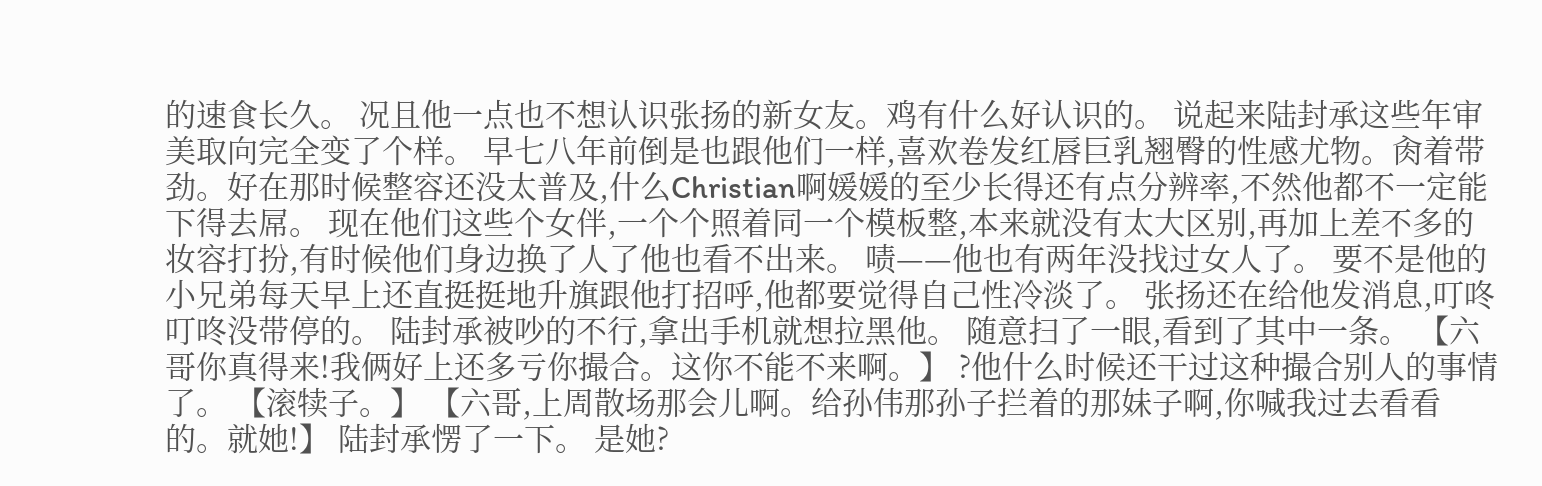的速食长久。 况且他一点也不想认识张扬的新女友。鸡有什么好认识的。 说起来陆封承这些年审美取向完全变了个样。 早七八年前倒是也跟他们一样,喜欢卷发红唇巨乳翘臀的性感尤物。肏着带劲。好在那时候整容还没太普及,什么Christian啊媛媛的至少长得还有点分辨率,不然他都不一定能下得去屌。 现在他们这些个女伴,一个个照着同一个模板整,本来就没有太大区别,再加上差不多的妆容打扮,有时候他们身边换了人了他也看不出来。 啧——他也有两年没找过女人了。 要不是他的小兄弟每天早上还直挺挺地升旗跟他打招呼,他都要觉得自己性冷淡了。 张扬还在给他发消息,叮咚叮咚没带停的。 陆封承被吵的不行,拿出手机就想拉黑他。 随意扫了一眼,看到了其中一条。 【六哥你真得来!我俩好上还多亏你撮合。这你不能不来啊。】 ?他什么时候还干过这种撮合别人的事情了。 【滚犊子。】 【六哥,上周散场那会儿啊。给孙伟那孙子拦着的那妹子啊,你喊我过去看看的。就她!】 陆封承愣了一下。 是她?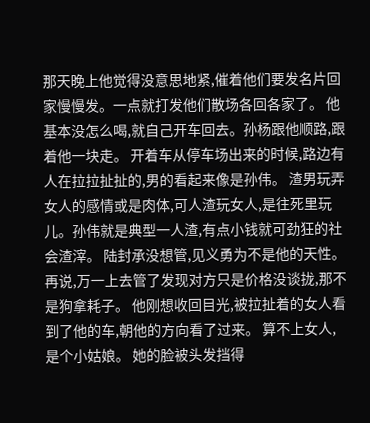那天晚上他觉得没意思地紧,催着他们要发名片回家慢慢发。一点就打发他们散场各回各家了。 他基本没怎么喝,就自己开车回去。孙杨跟他顺路,跟着他一块走。 开着车从停车场出来的时候,路边有人在拉拉扯扯的,男的看起来像是孙伟。 渣男玩弄女人的感情或是肉体,可人渣玩女人,是往死里玩儿。孙伟就是典型一人渣,有点小钱就可劲狂的社会渣滓。 陆封承没想管,见义勇为不是他的天性。再说,万一上去管了发现对方只是价格没谈拢,那不是狗拿耗子。 他刚想收回目光,被拉扯着的女人看到了他的车,朝他的方向看了过来。 算不上女人,是个小姑娘。 她的脸被头发挡得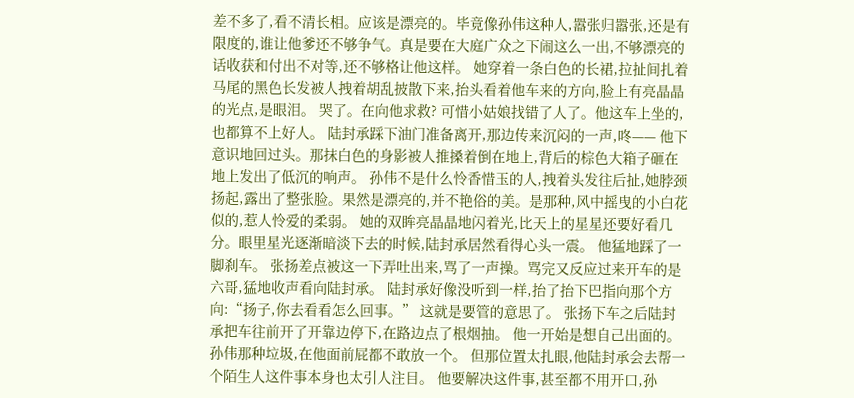差不多了,看不清长相。应该是漂亮的。毕竟像孙伟这种人,嚣张归嚣张,还是有限度的,谁让他爹还不够争气。真是要在大庭广众之下闹这么一出,不够漂亮的话收获和付出不对等,还不够格让他这样。 她穿着一条白色的长裙,拉扯间扎着马尾的黑色长发被人拽着胡乱披散下来,抬头看着他车来的方向,脸上有亮晶晶的光点,是眼泪。 哭了。在向他求救? 可惜小姑娘找错了人了。他这车上坐的,也都算不上好人。 陆封承踩下油门准备离开,那边传来沉闷的一声,咚—— 他下意识地回过头。那抹白色的身影被人推搡着倒在地上,背后的棕色大箱子砸在地上发出了低沉的响声。 孙伟不是什么怜香惜玉的人,拽着头发往后扯,她脖颈扬起,露出了整张脸。果然是漂亮的,并不艳俗的美。是那种,风中摇曳的小白花似的,惹人怜爱的柔弱。 她的双眸亮晶晶地闪着光,比天上的星星还要好看几分。眼里星光逐渐暗淡下去的时候,陆封承居然看得心头一震。 他猛地踩了一脚刹车。 张扬差点被这一下弄吐出来,骂了一声操。骂完又反应过来开车的是六哥,猛地收声看向陆封承。 陆封承好像没听到一样,抬了抬下巴指向那个方向:“扬子,你去看看怎么回事。” 这就是要管的意思了。 张扬下车之后陆封承把车往前开了开靠边停下,在路边点了根烟抽。 他一开始是想自己出面的。 孙伟那种垃圾,在他面前屁都不敢放一个。 但那位置太扎眼,他陆封承会去帮一个陌生人这件事本身也太引人注目。 他要解决这件事,甚至都不用开口,孙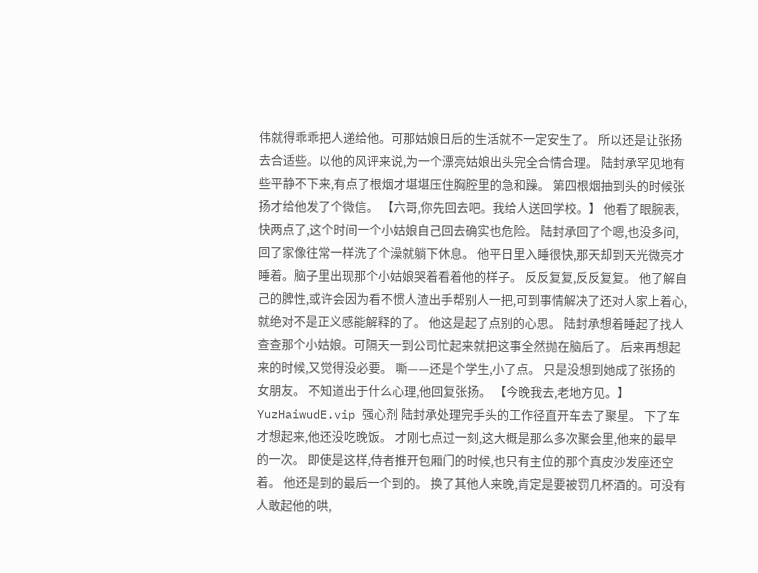伟就得乖乖把人递给他。可那姑娘日后的生活就不一定安生了。 所以还是让张扬去合适些。以他的风评来说,为一个漂亮姑娘出头完全合情合理。 陆封承罕见地有些平静不下来,有点了根烟才堪堪压住胸腔里的急和躁。 第四根烟抽到头的时候张扬才给他发了个微信。 【六哥,你先回去吧。我给人送回学校。】 他看了眼腕表,快两点了,这个时间一个小姑娘自己回去确实也危险。 陆封承回了个嗯,也没多问,回了家像往常一样洗了个澡就躺下休息。 他平日里入睡很快,那天却到天光微亮才睡着。脑子里出现那个小姑娘哭着看着他的样子。 反反复复,反反复复。 他了解自己的脾性,或许会因为看不惯人渣出手帮别人一把,可到事情解决了还对人家上着心,就绝对不是正义感能解释的了。 他这是起了点别的心思。 陆封承想着睡起了找人查查那个小姑娘。可隔天一到公司忙起来就把这事全然抛在脑后了。 后来再想起来的时候,又觉得没必要。 嘶——还是个学生,小了点。 只是没想到她成了张扬的女朋友。 不知道出于什么心理,他回复张扬。 【今晚我去,老地方见。】 YuzHaiwudE.vip 强心剂 陆封承处理完手头的工作径直开车去了聚星。 下了车才想起来,他还没吃晚饭。 才刚七点过一刻,这大概是那么多次聚会里,他来的最早的一次。 即使是这样,侍者推开包厢门的时候,也只有主位的那个真皮沙发座还空着。 他还是到的最后一个到的。 换了其他人来晚,肯定是要被罚几杯酒的。可没有人敢起他的哄,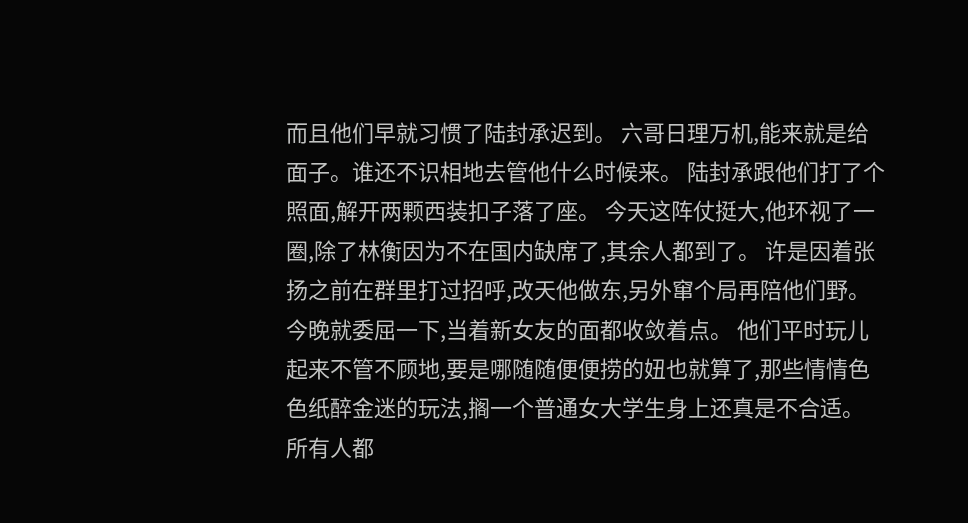而且他们早就习惯了陆封承迟到。 六哥日理万机,能来就是给面子。谁还不识相地去管他什么时候来。 陆封承跟他们打了个照面,解开两颗西装扣子落了座。 今天这阵仗挺大,他环视了一圈,除了林衡因为不在国内缺席了,其余人都到了。 许是因着张扬之前在群里打过招呼,改天他做东,另外窜个局再陪他们野。今晚就委屈一下,当着新女友的面都收敛着点。 他们平时玩儿起来不管不顾地,要是哪随随便便捞的妞也就算了,那些情情色色纸醉金迷的玩法,搁一个普通女大学生身上还真是不合适。 所有人都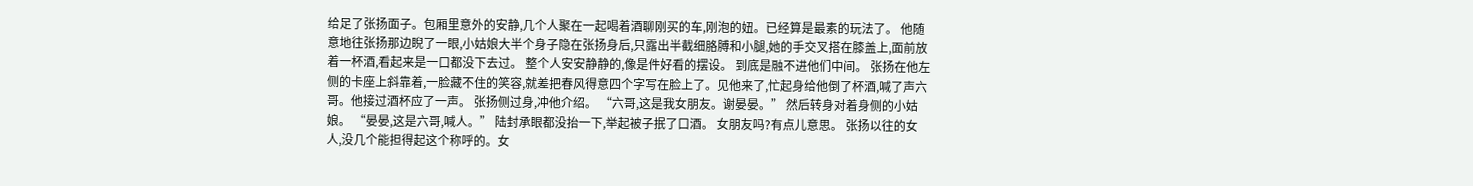给足了张扬面子。包厢里意外的安静,几个人聚在一起喝着酒聊刚买的车,刚泡的妞。已经算是最素的玩法了。 他随意地往张扬那边睨了一眼,小姑娘大半个身子隐在张扬身后,只露出半截细胳膊和小腿,她的手交叉搭在膝盖上,面前放着一杯酒,看起来是一口都没下去过。 整个人安安静静的,像是件好看的摆设。 到底是融不进他们中间。 张扬在他左侧的卡座上斜靠着,一脸藏不住的笑容,就差把春风得意四个字写在脸上了。见他来了,忙起身给他倒了杯酒,喊了声六哥。他接过酒杯应了一声。 张扬侧过身,冲他介绍。 “六哥,这是我女朋友。谢晏晏。” 然后转身对着身侧的小姑娘。 “晏晏,这是六哥,喊人。” 陆封承眼都没抬一下,举起被子抿了口酒。 女朋友吗?有点儿意思。 张扬以往的女人,没几个能担得起这个称呼的。女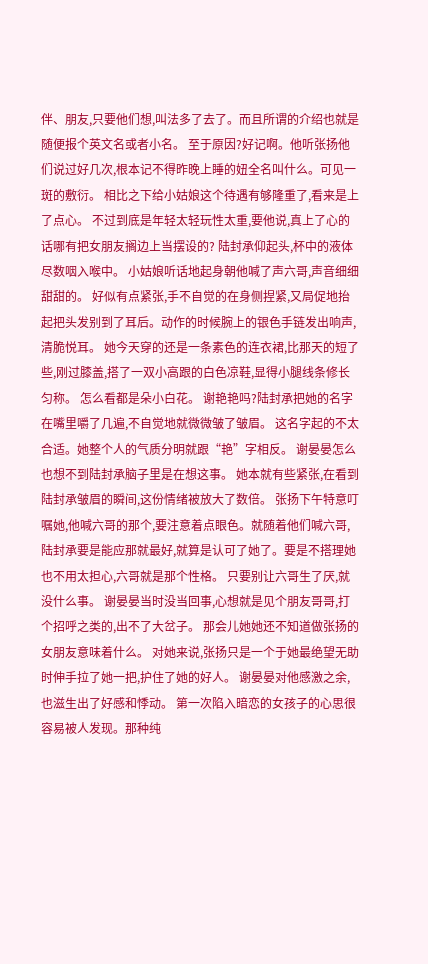伴、朋友,只要他们想,叫法多了去了。而且所谓的介绍也就是随便报个英文名或者小名。 至于原因?好记啊。他听张扬他们说过好几次,根本记不得昨晚上睡的妞全名叫什么。可见一斑的敷衍。 相比之下给小姑娘这个待遇有够隆重了,看来是上了点心。 不过到底是年轻太轻玩性太重,要他说,真上了心的话哪有把女朋友搁边上当摆设的? 陆封承仰起头,杯中的液体尽数咽入喉中。 小姑娘听话地起身朝他喊了声六哥,声音细细甜甜的。 好似有点紧张,手不自觉的在身侧捏紧,又局促地抬起把头发别到了耳后。动作的时候腕上的银色手链发出响声,清脆悦耳。 她今天穿的还是一条素色的连衣裙,比那天的短了些,刚过膝盖,搭了一双小高跟的白色凉鞋,显得小腿线条修长匀称。 怎么看都是朵小白花。 谢艳艳吗?陆封承把她的名字在嘴里嚼了几遍,不自觉地就微微皱了皱眉。 这名字起的不太合适。她整个人的气质分明就跟“艳”字相反。 谢晏晏怎么也想不到陆封承脑子里是在想这事。 她本就有些紧张,在看到陆封承皱眉的瞬间,这份情绪被放大了数倍。 张扬下午特意叮嘱她,他喊六哥的那个,要注意着点眼色。就随着他们喊六哥,陆封承要是能应那就最好,就算是认可了她了。要是不搭理她也不用太担心,六哥就是那个性格。 只要别让六哥生了厌,就没什么事。 谢晏晏当时没当回事,心想就是见个朋友哥哥,打个招呼之类的,出不了大岔子。 那会儿她她还不知道做张扬的女朋友意味着什么。 对她来说,张扬只是一个于她最绝望无助时伸手拉了她一把,护住了她的好人。 谢晏晏对他感激之余,也滋生出了好感和悸动。 第一次陷入暗恋的女孩子的心思很容易被人发现。那种纯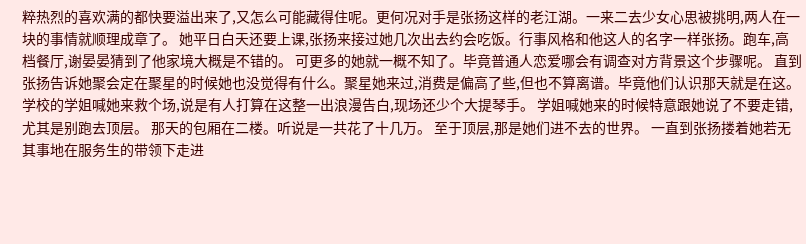粹热烈的喜欢满的都快要溢出来了,又怎么可能藏得住呢。更何况对手是张扬这样的老江湖。一来二去少女心思被挑明,两人在一块的事情就顺理成章了。 她平日白天还要上课,张扬来接过她几次出去约会吃饭。行事风格和他这人的名字一样张扬。跑车,高档餐厅,谢晏晏猜到了他家境大概是不错的。 可更多的她就一概不知了。毕竟普通人恋爱哪会有调查对方背景这个步骤呢。 直到张扬告诉她聚会定在聚星的时候她也没觉得有什么。聚星她来过,消费是偏高了些,但也不算离谱。毕竟他们认识那天就是在这。 学校的学姐喊她来救个场,说是有人打算在这整一出浪漫告白,现场还少个大提琴手。 学姐喊她来的时候特意跟她说了不要走错,尤其是别跑去顶层。 那天的包厢在二楼。听说是一共花了十几万。 至于顶层,那是她们进不去的世界。 一直到张扬搂着她若无其事地在服务生的带领下走进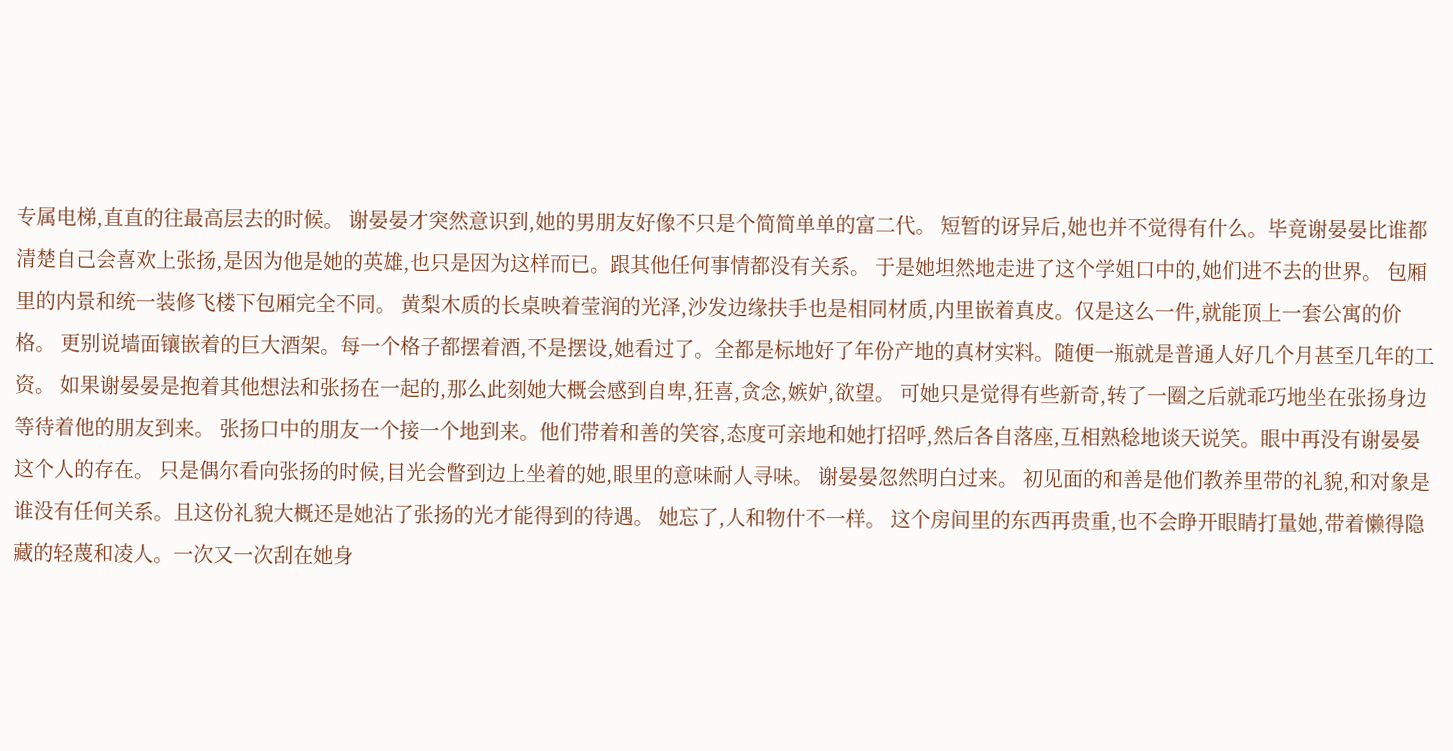专属电梯,直直的往最高层去的时候。 谢晏晏才突然意识到,她的男朋友好像不只是个简简单单的富二代。 短暂的讶异后,她也并不觉得有什么。毕竟谢晏晏比谁都清楚自己会喜欢上张扬,是因为他是她的英雄,也只是因为这样而已。跟其他任何事情都没有关系。 于是她坦然地走进了这个学姐口中的,她们进不去的世界。 包厢里的内景和统一装修飞楼下包厢完全不同。 黄梨木质的长桌映着莹润的光泽,沙发边缘扶手也是相同材质,内里嵌着真皮。仅是这么一件,就能顶上一套公寓的价格。 更别说墙面镶嵌着的巨大酒架。每一个格子都摆着酒,不是摆设,她看过了。全都是标地好了年份产地的真材实料。随便一瓶就是普通人好几个月甚至几年的工资。 如果谢晏晏是抱着其他想法和张扬在一起的,那么此刻她大概会感到自卑,狂喜,贪念,嫉妒,欲望。 可她只是觉得有些新奇,转了一圈之后就乖巧地坐在张扬身边等待着他的朋友到来。 张扬口中的朋友一个接一个地到来。他们带着和善的笑容,态度可亲地和她打招呼,然后各自落座,互相熟稔地谈天说笑。眼中再没有谢晏晏这个人的存在。 只是偶尔看向张扬的时候,目光会瞥到边上坐着的她,眼里的意味耐人寻味。 谢晏晏忽然明白过来。 初见面的和善是他们教养里带的礼貌,和对象是谁没有任何关系。且这份礼貌大概还是她沾了张扬的光才能得到的待遇。 她忘了,人和物什不一样。 这个房间里的东西再贵重,也不会睁开眼睛打量她,带着懒得隐藏的轻蔑和凌人。一次又一次刮在她身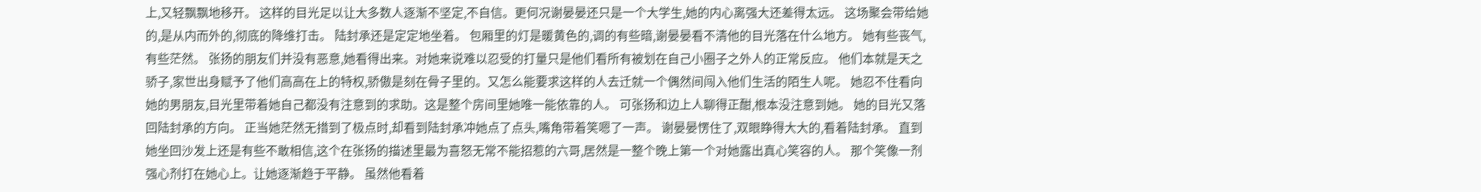上,又轻飘飘地移开。 这样的目光足以让大多数人逐渐不坚定,不自信。更何况谢晏晏还只是一个大学生,她的内心离强大还差得太远。 这场聚会带给她的,是从内而外的,彻底的降维打击。 陆封承还是定定地坐着。 包厢里的灯是暖黄色的,调的有些暗,谢晏晏看不清他的目光落在什么地方。 她有些丧气,有些茫然。 张扬的朋友们并没有恶意,她看得出来。对她来说难以忍受的打量只是他们看所有被划在自己小圈子之外人的正常反应。 他们本就是天之骄子,家世出身赋予了他们高高在上的特权,骄傲是刻在骨子里的。又怎么能要求这样的人去迁就一个偶然间闯入他们生活的陌生人呢。 她忍不住看向她的男朋友,目光里带着她自己都没有注意到的求助。这是整个房间里她唯一能依靠的人。 可张扬和边上人聊得正酣,根本没注意到她。 她的目光又落回陆封承的方向。 正当她茫然无措到了极点时,却看到陆封承冲她点了点头,嘴角带着笑嗯了一声。 谢晏晏愣住了,双眼睁得大大的,看着陆封承。 直到她坐回沙发上还是有些不敢相信,这个在张扬的描述里最为喜怒无常不能招惹的六哥,居然是一整个晚上第一个对她露出真心笑容的人。 那个笑像一剂强心剂打在她心上。让她逐渐趋于平静。 虽然他看着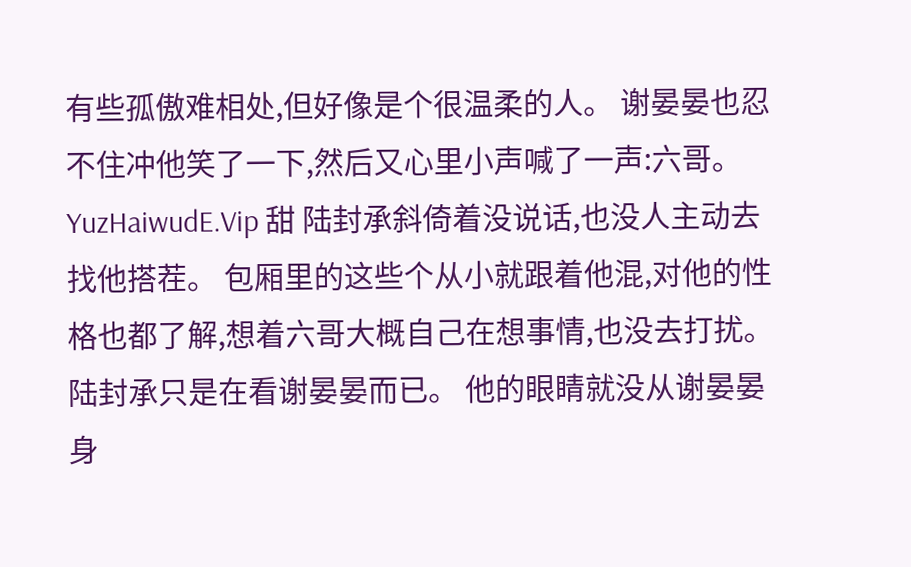有些孤傲难相处,但好像是个很温柔的人。 谢晏晏也忍不住冲他笑了一下,然后又心里小声喊了一声:六哥。 YuzHaiwudE.Vip 甜 陆封承斜倚着没说话,也没人主动去找他搭茬。 包厢里的这些个从小就跟着他混,对他的性格也都了解,想着六哥大概自己在想事情,也没去打扰。 陆封承只是在看谢晏晏而已。 他的眼睛就没从谢晏晏身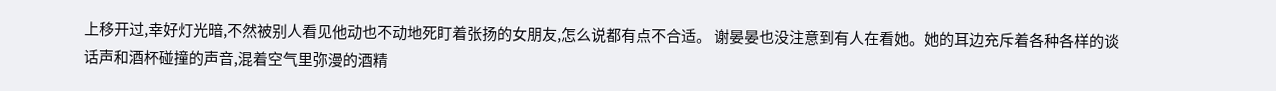上移开过,幸好灯光暗,不然被别人看见他动也不动地死盯着张扬的女朋友,怎么说都有点不合适。 谢晏晏也没注意到有人在看她。她的耳边充斥着各种各样的谈话声和酒杯碰撞的声音,混着空气里弥漫的酒精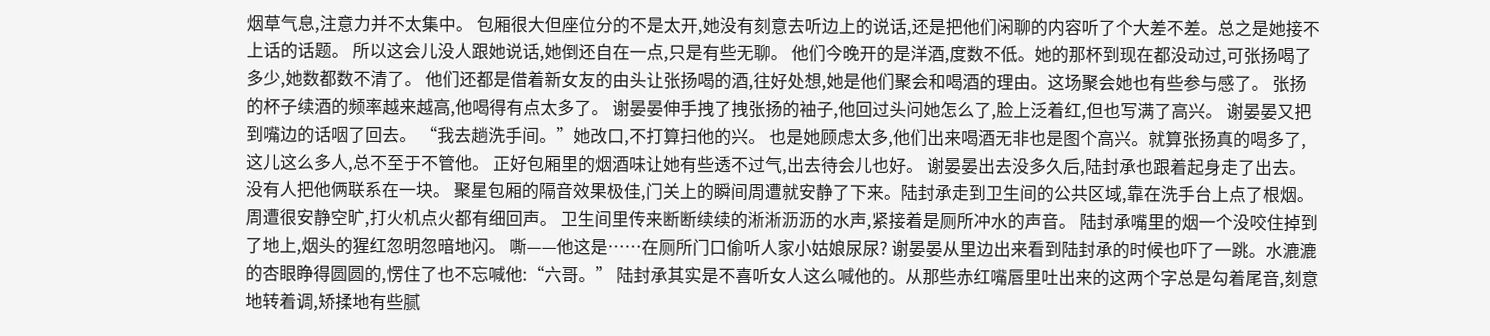烟草气息,注意力并不太集中。 包厢很大但座位分的不是太开,她没有刻意去听边上的说话,还是把他们闲聊的内容听了个大差不差。总之是她接不上话的话题。 所以这会儿没人跟她说话,她倒还自在一点,只是有些无聊。 他们今晚开的是洋酒,度数不低。她的那杯到现在都没动过,可张扬喝了多少,她数都数不清了。 他们还都是借着新女友的由头让张扬喝的酒,往好处想,她是他们聚会和喝酒的理由。这场聚会她也有些参与感了。 张扬的杯子续酒的频率越来越高,他喝得有点太多了。 谢晏晏伸手拽了拽张扬的袖子,他回过头问她怎么了,脸上泛着红,但也写满了高兴。 谢晏晏又把到嘴边的话咽了回去。 “我去趟洗手间。”她改口,不打算扫他的兴。 也是她顾虑太多,他们出来喝酒无非也是图个高兴。就算张扬真的喝多了,这儿这么多人,总不至于不管他。 正好包厢里的烟酒味让她有些透不过气,出去待会儿也好。 谢晏晏出去没多久后,陆封承也跟着起身走了出去。 没有人把他俩联系在一块。 聚星包厢的隔音效果极佳,门关上的瞬间周遭就安静了下来。陆封承走到卫生间的公共区域,靠在洗手台上点了根烟。 周遭很安静空旷,打火机点火都有细回声。 卫生间里传来断断续续的淅淅沥沥的水声,紧接着是厕所冲水的声音。 陆封承嘴里的烟一个没咬住掉到了地上,烟头的猩红忽明忽暗地闪。 嘶——他这是……在厕所门口偷听人家小姑娘尿尿? 谢晏晏从里边出来看到陆封承的时候也吓了一跳。水漉漉的杏眼睁得圆圆的,愣住了也不忘喊他:“六哥。” 陆封承其实是不喜听女人这么喊他的。从那些赤红嘴唇里吐出来的这两个字总是勾着尾音,刻意地转着调,矫揉地有些腻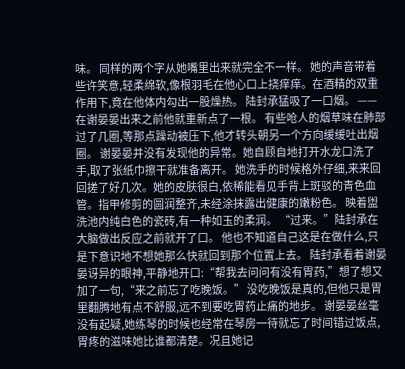味。 同样的两个字从她嘴里出来就完全不一样。 她的声音带着些许笑意,轻柔绵软,像根羽毛在他心口上挠痒痒。在酒精的双重作用下,竟在他体内勾出一股燥热。 陆封承猛吸了一口烟。 ——在谢晏晏出来之前他就重新点了一根。 有些呛人的烟草味在肺部过了几圈,等那点躁动被压下,他才转头朝另一个方向缓缓吐出烟圈。 谢晏晏并没有发现他的异常。她自顾自地打开水龙口洗了手,取了张纸巾擦干就准备离开。 她洗手的时候格外仔细,来来回回搓了好几次。她的皮肤很白,依稀能看见手背上斑驳的青色血管。指甲修剪的圆润整齐,未经涂抹露出健康的嫩粉色。 映着盥洗池内纯白色的瓷砖,有一种如玉的柔润。 “过来。”陆封承在大脑做出反应之前就开了口。 他也不知道自己这是在做什么,只是下意识地不想她那么快就回到那个位置上去。 陆封承看着谢晏晏讶异的眼神,平静地开口:“帮我去问问有没有胃药,”想了想又加了一句,“来之前忘了吃晚饭。” 没吃晚饭是真的,但他只是胃里翻腾地有点不舒服,远不到要吃胃药止痛的地步。 谢晏晏丝毫没有起疑,她练琴的时候也经常在琴房一待就忘了时间错过饭点,胃疼的滋味她比谁都清楚。况且她记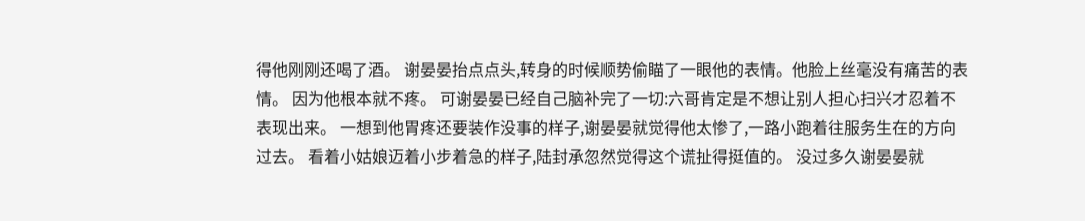得他刚刚还喝了酒。 谢晏晏抬点点头,转身的时候顺势偷瞄了一眼他的表情。他脸上丝毫没有痛苦的表情。 因为他根本就不疼。 可谢晏晏已经自己脑补完了一切:六哥肯定是不想让别人担心扫兴才忍着不表现出来。 一想到他胃疼还要装作没事的样子,谢晏晏就觉得他太惨了,一路小跑着往服务生在的方向过去。 看着小姑娘迈着小步着急的样子,陆封承忽然觉得这个谎扯得挺值的。 没过多久谢晏晏就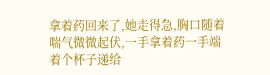拿着药回来了,她走得急,胸口随着喘气微微起伏,一手拿着药一手端着个杯子递给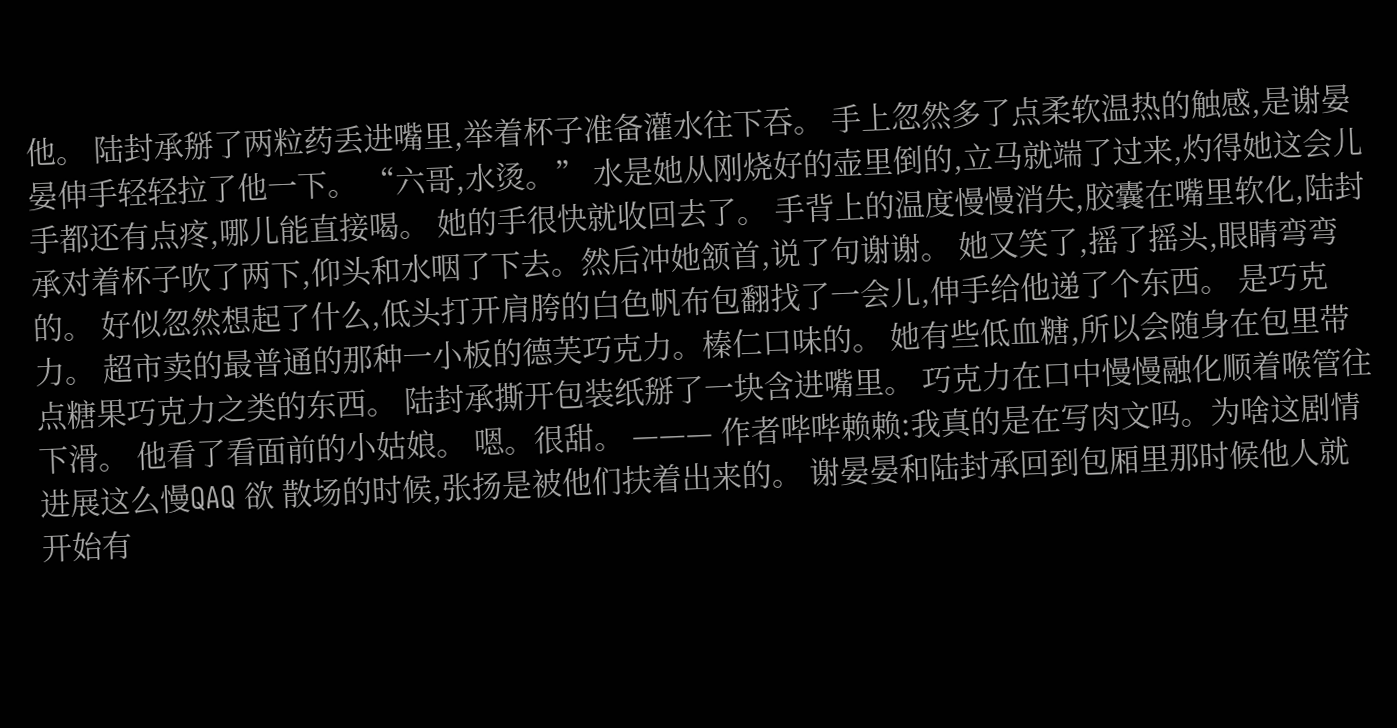他。 陆封承掰了两粒药丢进嘴里,举着杯子准备灌水往下吞。 手上忽然多了点柔软温热的触感,是谢晏晏伸手轻轻拉了他一下。 “六哥,水烫。” 水是她从刚烧好的壶里倒的,立马就端了过来,灼得她这会儿手都还有点疼,哪儿能直接喝。 她的手很快就收回去了。 手背上的温度慢慢消失,胶囊在嘴里软化,陆封承对着杯子吹了两下,仰头和水咽了下去。然后冲她颔首,说了句谢谢。 她又笑了,摇了摇头,眼睛弯弯的。 好似忽然想起了什么,低头打开肩胯的白色帆布包翻找了一会儿,伸手给他递了个东西。 是巧克力。 超市卖的最普通的那种一小板的德芙巧克力。榛仁口味的。 她有些低血糖,所以会随身在包里带点糖果巧克力之类的东西。 陆封承撕开包装纸掰了一块含进嘴里。 巧克力在口中慢慢融化顺着喉管往下滑。 他看了看面前的小姑娘。 嗯。很甜。 ——— 作者哔哔赖赖:我真的是在写肉文吗。为啥这剧情进展这么慢QAQ 欲 散场的时候,张扬是被他们扶着出来的。 谢晏晏和陆封承回到包厢里那时候他人就开始有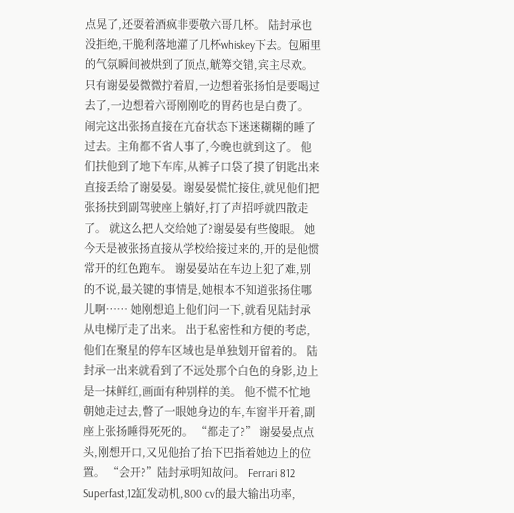点晃了,还耍着酒疯非要敬六哥几杯。 陆封承也没拒绝,干脆利落地灌了几杯whiskey下去。包厢里的气氛瞬间被烘到了顶点,觥筹交错,宾主尽欢。 只有谢晏晏微微拧着眉,一边想着张扬怕是要喝过去了,一边想着六哥刚刚吃的胃药也是白费了。 闹完这出张扬直接在亢奋状态下迷迷糊糊的睡了过去。主角都不省人事了,今晚也就到这了。 他们扶他到了地下车库,从裤子口袋了摸了钥匙出来直接丢给了谢晏晏。谢晏晏慌忙接住,就见他们把张扬扶到副驾驶座上躺好,打了声招呼就四散走了。 就这么把人交给她了?谢晏晏有些傻眼。 她今天是被张扬直接从学校给接过来的,开的是他惯常开的红色跑车。 谢晏晏站在车边上犯了难,别的不说,最关键的事情是,她根本不知道张扬住哪儿啊…… 她刚想追上他们问一下,就看见陆封承从电梯厅走了出来。 出于私密性和方便的考虑,他们在聚星的停车区域也是单独划开留着的。 陆封承一出来就看到了不远处那个白色的身影,边上是一抹鲜红,画面有种别样的美。 他不慌不忙地朝她走过去,瞥了一眼她身边的车,车窗半开着,副座上张扬睡得死死的。 “都走了?” 谢晏晏点点头,刚想开口,又见他抬了抬下巴指着她边上的位置。 “会开?”陆封承明知故问。 Ferrari 812 Superfast,12缸发动机,800 cv的最大输出功率,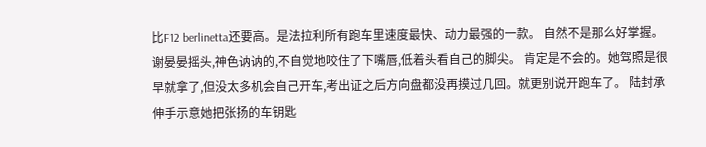比F12 berlinetta还要高。是法拉利所有跑车里速度最快、动力最强的一款。 自然不是那么好掌握。 谢晏晏摇头,神色讷讷的,不自觉地咬住了下嘴唇,低着头看自己的脚尖。 肯定是不会的。她驾照是很早就拿了,但没太多机会自己开车,考出证之后方向盘都没再摸过几回。就更别说开跑车了。 陆封承伸手示意她把张扬的车钥匙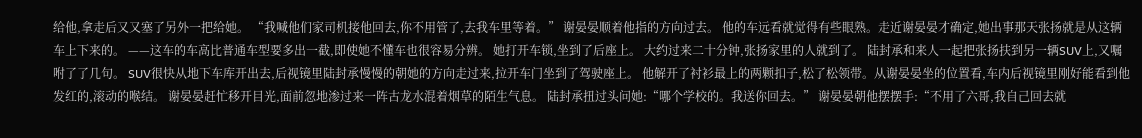给他,拿走后又又塞了另外一把给她。 “我喊他们家司机接他回去,你不用管了,去我车里等着。” 谢晏晏顺着他指的方向过去。 他的车远看就觉得有些眼熟。走近谢晏晏才确定,她出事那天张扬就是从这辆车上下来的。 ——这车的车高比普通车型要多出一截,即使她不懂车也很容易分辨。 她打开车锁,坐到了后座上。 大约过来二十分钟,张扬家里的人就到了。 陆封承和来人一起把张扬扶到另一辆SUV上,又嘱咐了了几句。 SUV很快从地下车库开出去,后视镜里陆封承慢慢的朝她的方向走过来,拉开车门坐到了驾驶座上。 他解开了衬衫最上的两颗扣子,松了松领带。从谢晏晏坐的位置看,车内后视镜里刚好能看到他发红的,滚动的喉结。 谢晏晏赶忙移开目光,面前忽地渗过来一阵古龙水混着烟草的陌生气息。 陆封承扭过头问她:“哪个学校的。我送你回去。” 谢晏晏朝他摆摆手:“不用了六哥,我自己回去就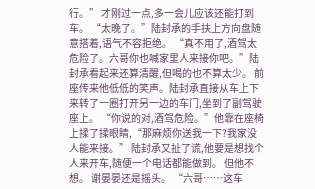行。” 才刚过一点,多一会儿应该还能打到车。 “太晚了。”陆封承的手扶上方向盘随意搭着,语气不容拒绝。 “真不用了,酒驾太危险了。六哥你也喊家里人来接你吧。”陆封承看起来还算清醒,但喝的也不算太少。 前座传来他低低的笑声。陆封承直接从车上下来转了一圈打开另一边的车门,坐到了副驾驶座上。 “你说的对,酒驾危险。”他靠在座椅上揉了揉眼睛,“那麻烦你送我一下?我家没人能来接。” 陆封承又扯了谎,他要是想找个人来开车,随便一个电话都能做到。 但他不想。 谢晏晏还是摇头。 “六哥……这车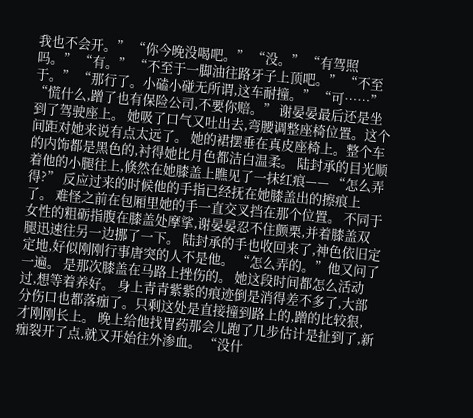我也不会开。” “你今晚没喝吧。” “没。” “有驾照吗。” “有。” “不至于一脚油往路牙子上顶吧。” “不至于。” “那行了。小磕小碰无所谓,这车耐撞。” “可……” “慌什么,蹭了也有保险公司,不要你赔。” 谢晏晏最后还是坐到了驾驶座上。 她吸了口气又吐出去,弯腰调整座椅位置。这个间距对她来说有点太远了。 她的裙摆垂在真皮座椅上。整个车的内饰都是黑色的,衬得她比月色都洁白温柔。 陆封承的目光顺着他的小腿往上,倏然在她膝盖上瞧见了一抹红痕—— “怎么弄得?” 反应过来的时候他的手指已经抚在她膝盖出的擦痕上了。 难怪之前在包厢里她的手一直交叉挡在那个位置。 不同于女性的粗砺指腹在膝盖处摩挲,谢晏晏忍不住颤栗,并着膝盖双腿迅速往另一边挪了一下。 陆封承的手也收回来了,神色依旧定定地,好似刚刚行事唐突的人不是他。 “怎么弄的。”他又问了一遍。 是那次膝盖在马路上挫伤的。 她这段时间都怎么活动过,想等着养好。 身上青青紫紫的痕迹倒是消得差不多了,大部分伤口也都落痂了。只剩这处是直接撞到路上的,蹭的比较狠,才刚刚长上。 晚上给他找胃药那会儿跑了几步估计是扯到了,新痂裂开了点,就又开始往外渗血。 “没什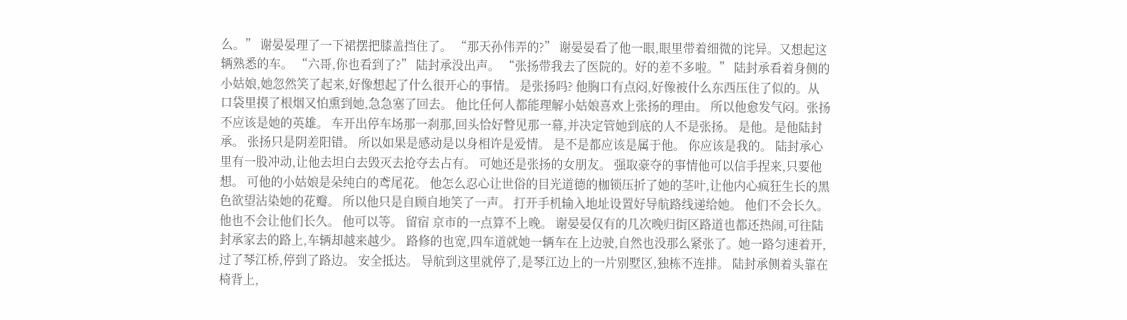么。” 谢晏晏理了一下裙摆把膝盖挡住了。 “那天孙伟弄的?” 谢晏晏看了他一眼,眼里带着细微的诧异。又想起这辆熟悉的车。 “六哥,你也看到了?” 陆封承没出声。 “张扬带我去了医院的。好的差不多啦。” 陆封承看着身侧的小姑娘,她忽然笑了起来,好像想起了什么很开心的事情。 是张扬吗? 他胸口有点闷,好像被什么东西压住了似的。从口袋里摸了根烟又怕熏到她,急急塞了回去。 他比任何人都能理解小姑娘喜欢上张扬的理由。 所以他愈发气闷。张扬不应该是她的英雄。 车开出停车场那一刹那,回头恰好瞥见那一幕,并决定管她到底的人不是张扬。 是他。是他陆封承。 张扬只是阴差阳错。 所以如果是感动是以身相许是爱情。 是不是都应该是属于他。 你应该是我的。 陆封承心里有一股冲动,让他去坦白去毁灭去抢夺去占有。 可她还是张扬的女朋友。 强取豪夺的事情他可以信手捏来,只要他想。 可他的小姑娘是朵纯白的鸢尾花。 他怎么忍心让世俗的目光道德的枷锁压折了她的茎叶,让他内心疯狂生长的黑色欲望沾染她的花瓣。 所以他只是自顾自地笑了一声。 打开手机输入地址设置好导航路线递给她。 他们不会长久。他也不会让他们长久。 他可以等。 留宿 京市的一点算不上晚。 谢晏晏仅有的几次晚归街区路道也都还热闹,可往陆封承家去的路上,车辆却越来越少。 路修的也宽,四车道就她一辆车在上边驶,自然也没那么紧张了。她一路匀速着开,过了琴江桥,停到了路边。 安全抵达。 导航到这里就停了,是琴江边上的一片别墅区,独栋不连排。 陆封承侧着头靠在椅背上,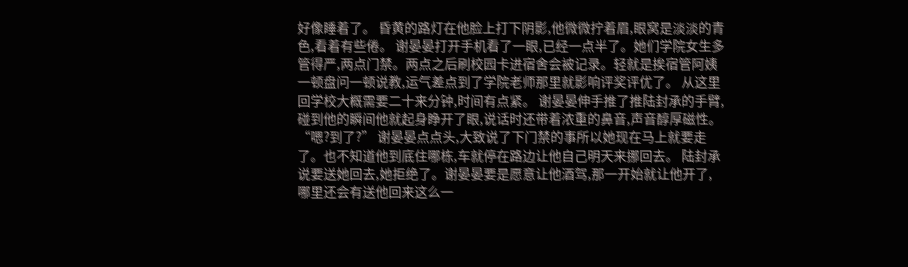好像睡着了。 昏黄的路灯在他脸上打下阴影,他微微拧着眉,眼窝是淡淡的青色,看着有些倦。 谢晏晏打开手机看了一眼,已经一点半了。她们学院女生多管得严,两点门禁。两点之后刷校园卡进宿舍会被记录。轻就是挨宿管阿姨一顿盘问一顿说教,运气差点到了学院老师那里就影响评奖评优了。 从这里回学校大概需要二十来分钟,时间有点紧。 谢晏晏伸手推了推陆封承的手臂,碰到他的瞬间他就起身睁开了眼,说话时还带着浓重的鼻音,声音醇厚磁性。 “嗯?到了?” 谢晏晏点点头,大致说了下门禁的事所以她现在马上就要走了。也不知道他到底住哪栋,车就停在路边让他自己明天来挪回去。 陆封承说要送她回去,她拒绝了。谢晏晏要是愿意让他酒驾,那一开始就让他开了,哪里还会有送他回来这么一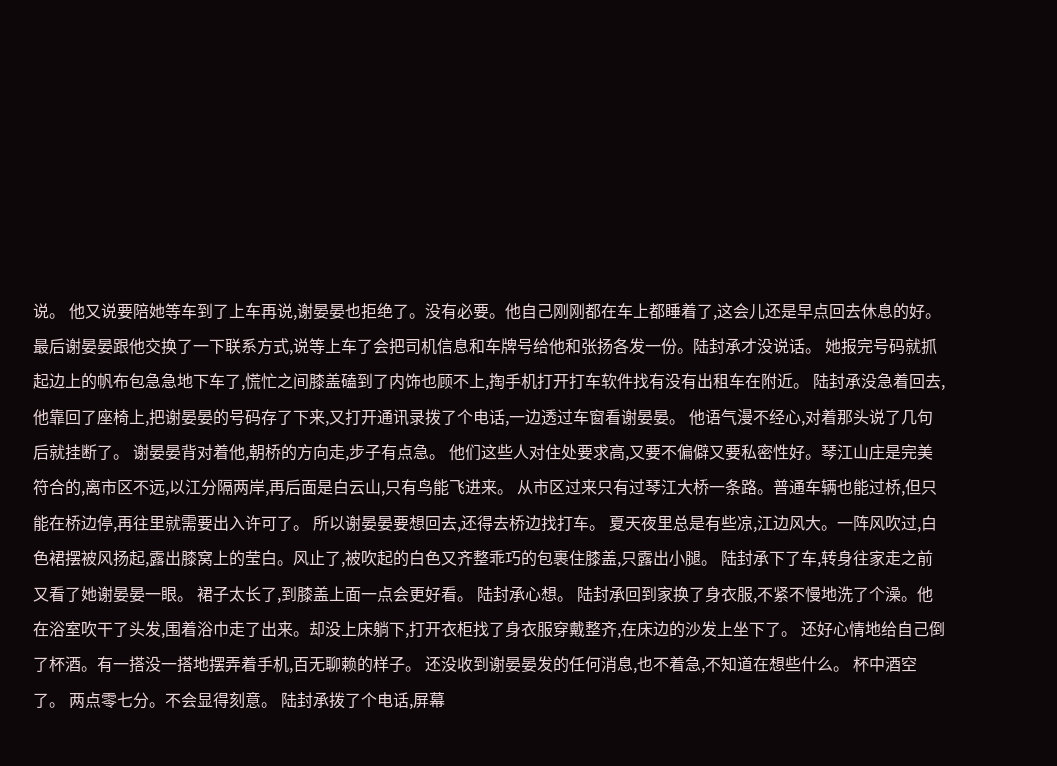说。 他又说要陪她等车到了上车再说,谢晏晏也拒绝了。没有必要。他自己刚刚都在车上都睡着了,这会儿还是早点回去休息的好。 最后谢晏晏跟他交换了一下联系方式,说等上车了会把司机信息和车牌号给他和张扬各发一份。陆封承才没说话。 她报完号码就抓起边上的帆布包急急地下车了,慌忙之间膝盖磕到了内饰也顾不上,掏手机打开打车软件找有没有出租车在附近。 陆封承没急着回去,他靠回了座椅上,把谢晏晏的号码存了下来,又打开通讯录拨了个电话,一边透过车窗看谢晏晏。 他语气漫不经心,对着那头说了几句后就挂断了。 谢晏晏背对着他,朝桥的方向走,步子有点急。 他们这些人对住处要求高,又要不偏僻又要私密性好。琴江山庄是完美符合的,离市区不远,以江分隔两岸,再后面是白云山,只有鸟能飞进来。 从市区过来只有过琴江大桥一条路。普通车辆也能过桥,但只能在桥边停,再往里就需要出入许可了。 所以谢晏晏要想回去,还得去桥边找打车。 夏天夜里总是有些凉,江边风大。一阵风吹过,白色裙摆被风扬起,露出膝窝上的莹白。风止了,被吹起的白色又齐整乖巧的包裹住膝盖,只露出小腿。 陆封承下了车,转身往家走之前又看了她谢晏晏一眼。 裙子太长了,到膝盖上面一点会更好看。 陆封承心想。 陆封承回到家换了身衣服,不紧不慢地洗了个澡。他在浴室吹干了头发,围着浴巾走了出来。却没上床躺下,打开衣柜找了身衣服穿戴整齐,在床边的沙发上坐下了。 还好心情地给自己倒了杯酒。有一搭没一搭地摆弄着手机,百无聊赖的样子。 还没收到谢晏晏发的任何消息,也不着急,不知道在想些什么。 杯中酒空了。 两点零七分。不会显得刻意。 陆封承拨了个电话,屏幕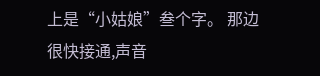上是“小姑娘”叁个字。 那边很快接通,声音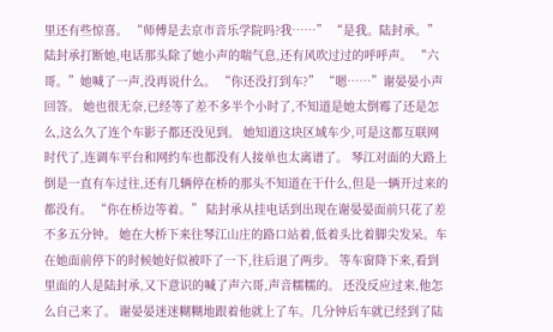里还有些惊喜。 “师傅是去京市音乐学院吗?我……” “是我。陆封承。” 陆封承打断她,电话那头除了她小声的喘气息,还有风吹过过的呼呼声。 “六哥。”她喊了一声,没再说什么。 “你还没打到车?” “嗯……”谢晏晏小声回答。 她也很无奈,已经等了差不多半个小时了,不知道是她太倒霉了还是怎么,这么久了连个车影子都还没见到。 她知道这块区域车少,可是这都互联网时代了,连调车平台和网约车也都没有人接单也太离谱了。 琴江对面的大路上倒是一直有车过往,还有几辆停在桥的那头不知道在干什么,但是一辆开过来的都没有。 “你在桥边等着。” 陆封承从挂电话到出现在谢晏晏面前只花了差不多五分钟。 她在大桥下来往琴江山庄的路口站着,低着头比着脚尖发呆。车在她面前停下的时候她好似被吓了一下,往后退了两步。 等车窗降下来,看到里面的人是陆封承,又下意识的喊了声六哥,声音糯糯的。 还没反应过来,他怎么自己来了。 谢晏晏迷迷糊糊地跟着他就上了车。几分钟后车就已经到了陆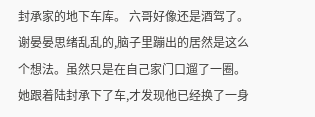封承家的地下车库。 六哥好像还是酒驾了。 谢晏晏思绪乱乱的,脑子里蹦出的居然是这么个想法。虽然只是在自己家门口遛了一圈。 她跟着陆封承下了车,才发现他已经换了一身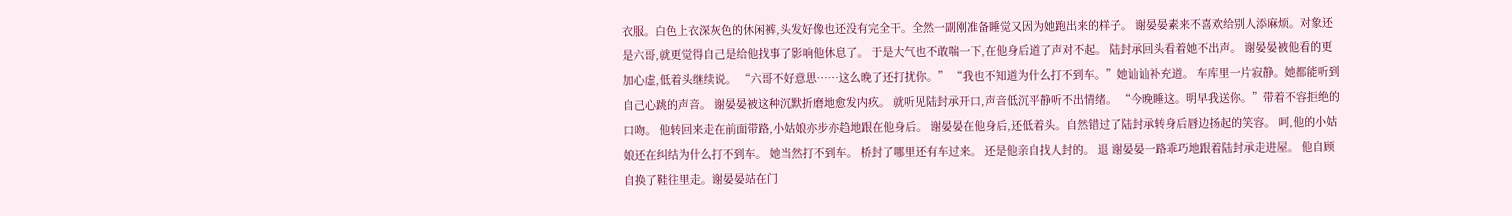衣服。白色上衣深灰色的休闲裤,头发好像也还没有完全干。全然一副刚准备睡觉又因为她跑出来的样子。 谢晏晏素来不喜欢给别人添麻烦。对象还是六哥,就更觉得自己是给他找事了影响他休息了。 于是大气也不敢喘一下,在他身后道了声对不起。 陆封承回头看着她不出声。 谢晏晏被他看的更加心虚,低着头继续说。 “六哥不好意思……这么晚了还打扰你。” “我也不知道为什么打不到车。”她讪讪补充道。 车库里一片寂静。她都能听到自己心跳的声音。 谢晏晏被这种沉默折磨地愈发内疚。 就听见陆封承开口,声音低沉平静听不出情绪。 “今晚睡这。明早我送你。”带着不容拒绝的口吻。 他转回来走在前面带路,小姑娘亦步亦趋地跟在他身后。 谢晏晏在他身后,还低着头。自然错过了陆封承转身后唇边扬起的笑容。 呵,他的小姑娘还在纠结为什么打不到车。 她当然打不到车。 桥封了哪里还有车过来。 还是他亲自找人封的。 退 谢晏晏一路乖巧地跟着陆封承走进屋。 他自顾自换了鞋往里走。谢晏晏站在门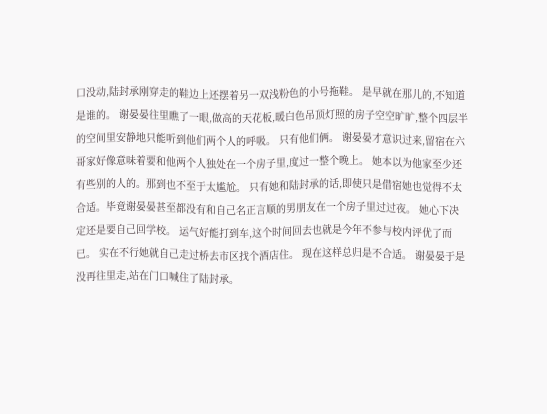口没动,陆封承刚穿走的鞋边上还摆着另一双浅粉色的小号拖鞋。 是早就在那儿的,不知道是谁的。 谢晏晏往里瞧了一眼,做高的天花板,暖白色吊顶灯照的房子空空旷旷,整个四层半的空间里安静地只能听到他们两个人的呼吸。 只有他们俩。 谢晏晏才意识过来,留宿在六哥家好像意味着要和他两个人独处在一个房子里,度过一整个晚上。 她本以为他家至少还有些别的人的。那到也不至于太尴尬。 只有她和陆封承的话,即使只是借宿她也觉得不太合适。毕竟谢晏晏甚至都没有和自己名正言顺的男朋友在一个房子里过过夜。 她心下决定还是要自己回学校。 运气好能打到车,这个时间回去也就是今年不参与校内评优了而已。 实在不行她就自己走过桥去市区找个酒店住。 现在这样总归是不合适。 谢晏晏于是没再往里走,站在门口喊住了陆封承。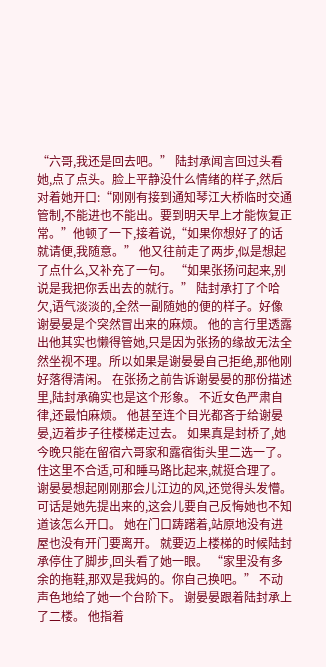“六哥,我还是回去吧。” 陆封承闻言回过头看她,点了点头。脸上平静没什么情绪的样子,然后对着她开口:“刚刚有接到通知琴江大桥临时交通管制,不能进也不能出。要到明天早上才能恢复正常。”他顿了一下,接着说,“如果你想好了的话就请便,我随意。” 他又往前走了两步,似是想起了点什么,又补充了一句。 “如果张扬问起来,别说是我把你丢出去的就行。” 陆封承打了个哈欠,语气淡淡的,全然一副随她的便的样子。好像谢晏晏是个突然冒出来的麻烦。 他的言行里透露出他其实也懒得管她,只是因为张扬的缘故无法全然坐视不理。所以如果是谢晏晏自己拒绝,那他刚好落得清闲。 在张扬之前告诉谢晏晏的那份描述里,陆封承确实也是这个形象。 不近女色严肃自律,还最怕麻烦。 他甚至连个目光都吝于给谢晏晏,迈着步子往楼梯走过去。 如果真是封桥了,她今晚只能在留宿六哥家和露宿街头里二选一了。 住这里不合适,可和睡马路比起来,就挺合理了。 谢晏晏想起刚刚那会儿江边的风,还觉得头发懵。 可话是她先提出来的,这会儿要自己反悔她也不知道该怎么开口。 她在门口踌躇着,站原地没有进屋也没有开门要离开。 就要迈上楼梯的时候陆封承停住了脚步,回头看了她一眼。 “家里没有多余的拖鞋,那双是我妈的。你自己换吧。” 不动声色地给了她一个台阶下。 谢晏晏跟着陆封承上了二楼。 他指着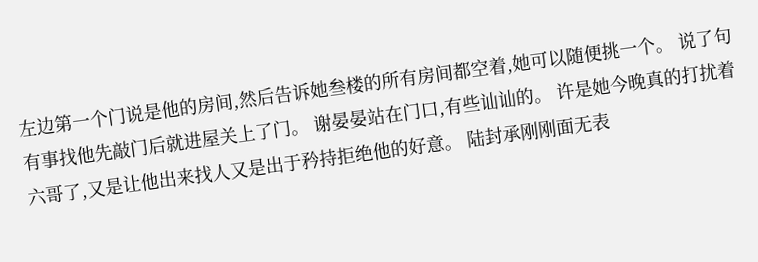左边第一个门说是他的房间,然后告诉她叁楼的所有房间都空着,她可以随便挑一个。 说了句有事找他先敲门后就进屋关上了门。 谢晏晏站在门口,有些讪讪的。 许是她今晚真的打扰着六哥了,又是让他出来找人又是出于矜持拒绝他的好意。 陆封承刚刚面无表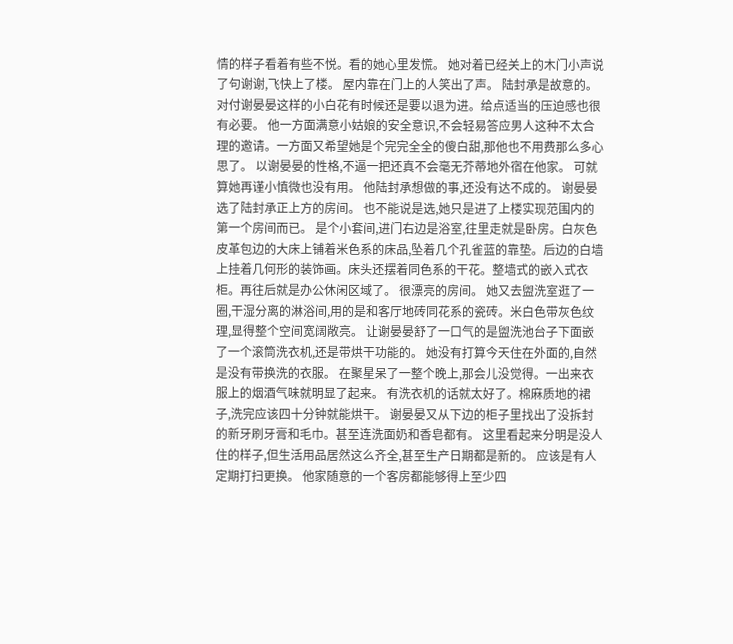情的样子看着有些不悦。看的她心里发慌。 她对着已经关上的木门小声说了句谢谢,飞快上了楼。 屋内靠在门上的人笑出了声。 陆封承是故意的。 对付谢晏晏这样的小白花有时候还是要以退为进。给点适当的压迫感也很有必要。 他一方面满意小姑娘的安全意识,不会轻易答应男人这种不太合理的邀请。一方面又希望她是个完完全全的傻白甜,那他也不用费那么多心思了。 以谢晏晏的性格,不逼一把还真不会毫无芥蒂地外宿在他家。 可就算她再谨小慎微也没有用。 他陆封承想做的事,还没有达不成的。 谢晏晏选了陆封承正上方的房间。 也不能说是选,她只是进了上楼实现范围内的第一个房间而已。 是个小套间,进门右边是浴室,往里走就是卧房。白灰色皮革包边的大床上铺着米色系的床品,坠着几个孔雀蓝的靠垫。后边的白墙上挂着几何形的装饰画。床头还摆着同色系的干花。整墙式的嵌入式衣柜。再往后就是办公休闲区域了。 很漂亮的房间。 她又去盥洗室逛了一圈,干湿分离的淋浴间,用的是和客厅地砖同花系的瓷砖。米白色带灰色纹理,显得整个空间宽阔敞亮。 让谢晏晏舒了一口气的是盥洗池台子下面嵌了一个滚筒洗衣机,还是带烘干功能的。 她没有打算今天住在外面的,自然是没有带换洗的衣服。 在聚星呆了一整个晚上,那会儿没觉得。一出来衣服上的烟酒气味就明显了起来。 有洗衣机的话就太好了。棉麻质地的裙子,洗完应该四十分钟就能烘干。 谢晏晏又从下边的柜子里找出了没拆封的新牙刷牙膏和毛巾。甚至连洗面奶和香皂都有。 这里看起来分明是没人住的样子,但生活用品居然这么齐全,甚至生产日期都是新的。 应该是有人定期打扫更换。 他家随意的一个客房都能够得上至少四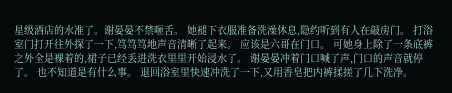星级酒店的水准了。谢晏晏不禁咂舌。 她褪下衣服准备洗澡休息,隐约听到有人在敲房门。 打浴室门打开往外探了一下,笃笃笃地声音清晰了起来。 应该是六哥在门口。 可她身上除了一条底裤之外全是裸着的,裙子已经丢进洗衣里里开始浸水了。 谢晏晏冲着门口喊了声,门口的声音就停了。 也不知道是有什么事。 退回浴室里快速冲洗了一下,又用香皂把内裤揉搓了几下洗净。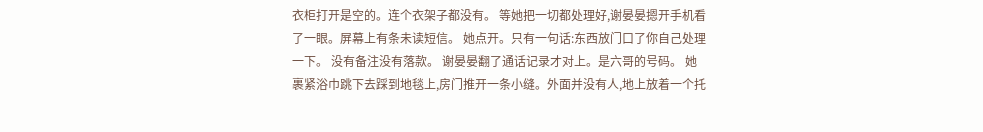衣柜打开是空的。连个衣架子都没有。 等她把一切都处理好,谢晏晏摁开手机看了一眼。屏幕上有条未读短信。 她点开。只有一句话:东西放门口了你自己处理一下。 没有备注没有落款。 谢晏晏翻了通话记录才对上。是六哥的号码。 她裹紧浴巾跳下去踩到地毯上,房门推开一条小缝。外面并没有人,地上放着一个托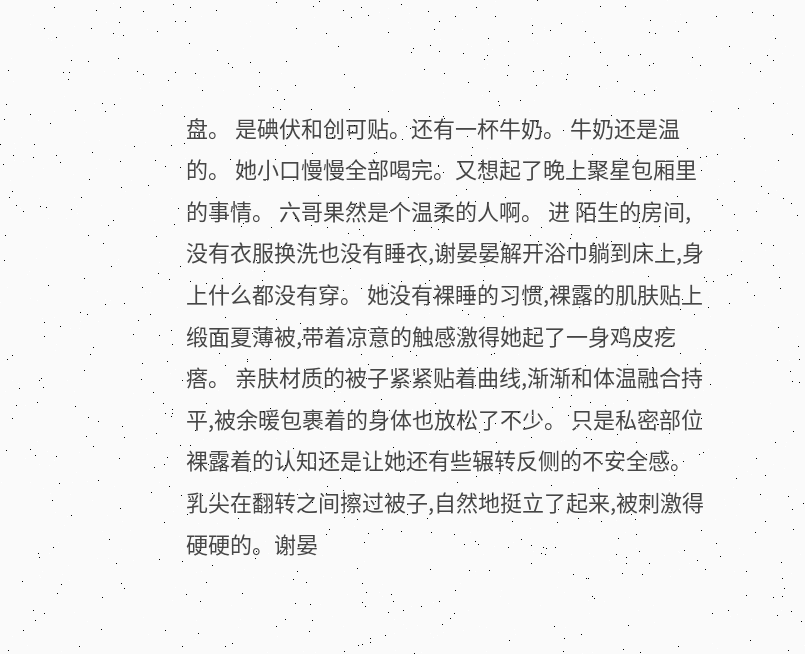盘。 是碘伏和创可贴。还有一杯牛奶。 牛奶还是温的。 她小口慢慢全部喝完。又想起了晚上聚星包厢里的事情。 六哥果然是个温柔的人啊。 进 陌生的房间,没有衣服换洗也没有睡衣,谢晏晏解开浴巾躺到床上,身上什么都没有穿。 她没有裸睡的习惯,裸露的肌肤贴上缎面夏薄被,带着凉意的触感激得她起了一身鸡皮疙瘩。 亲肤材质的被子紧紧贴着曲线,渐渐和体温融合持平,被余暖包裹着的身体也放松了不少。 只是私密部位裸露着的认知还是让她还有些辗转反侧的不安全感。 乳尖在翻转之间擦过被子,自然地挺立了起来,被刺激得硬硬的。谢晏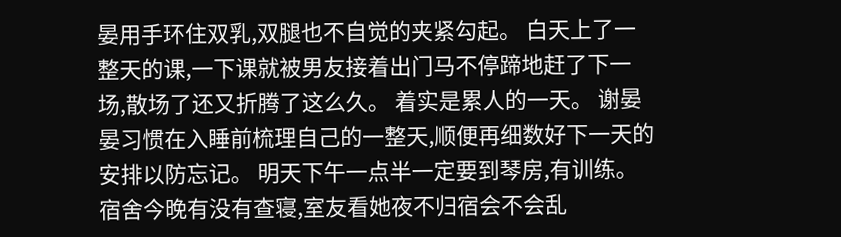晏用手环住双乳,双腿也不自觉的夹紧勾起。 白天上了一整天的课,一下课就被男友接着出门马不停蹄地赶了下一场,散场了还又折腾了这么久。 着实是累人的一天。 谢晏晏习惯在入睡前梳理自己的一整天,顺便再细数好下一天的安排以防忘记。 明天下午一点半一定要到琴房,有训练。 宿舍今晚有没有查寝,室友看她夜不归宿会不会乱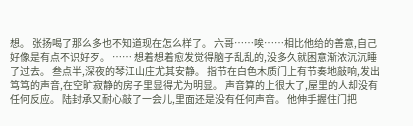想。 张扬喝了那么多也不知道现在怎么样了。 六哥……唉……相比他给的善意,自己好像是有点不识好歹。 …… 想着想着愈发觉得脑子乱乱的,没多久就困意渐浓沉沉睡了过去。 叁点半,深夜的琴江山庄尤其安静。 指节在白色木质门上有节奏地敲响,发出笃笃的声音,在空旷寂静的房子里显得尤为明显。 声音算的上很大了,屋里的人却没有任何反应。 陆封承又耐心敲了一会儿,里面还是没有任何声音。 他伸手握住门把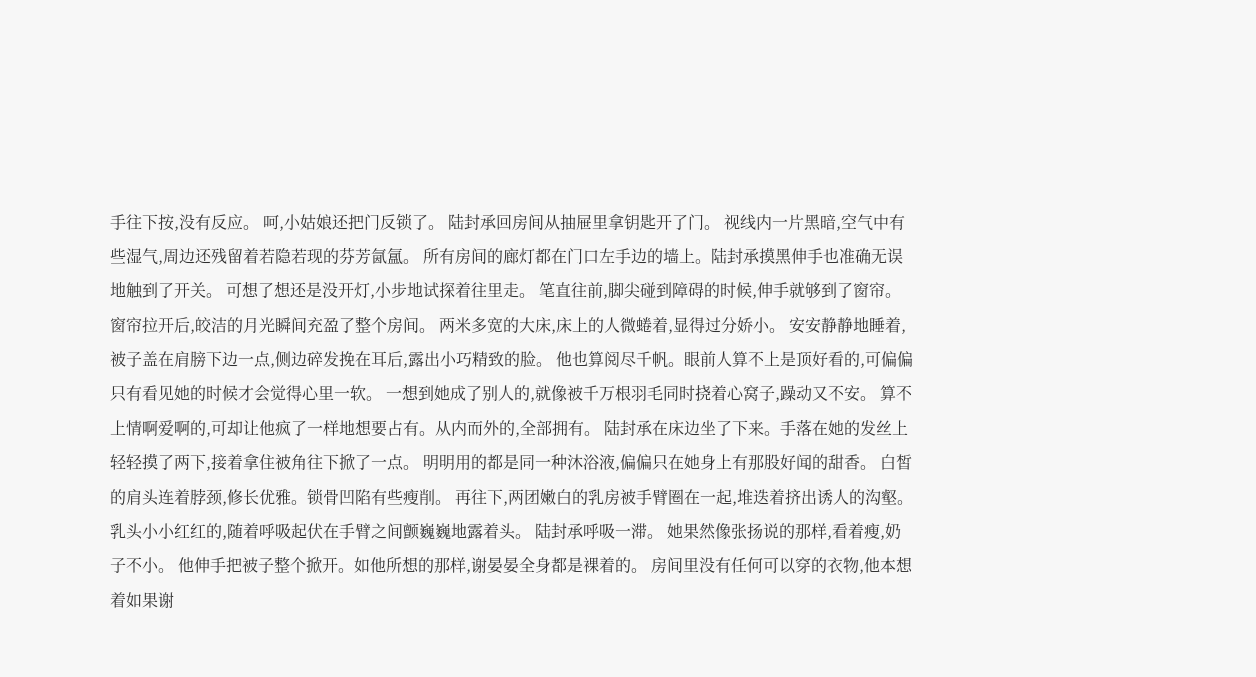手往下按,没有反应。 呵,小姑娘还把门反锁了。 陆封承回房间从抽屉里拿钥匙开了门。 视线内一片黑暗,空气中有些湿气,周边还残留着若隐若现的芬芳氤氲。 所有房间的廊灯都在门口左手边的墙上。陆封承摸黑伸手也准确无误地触到了开关。 可想了想还是没开灯,小步地试探着往里走。 笔直往前,脚尖碰到障碍的时候,伸手就够到了窗帘。 窗帘拉开后,皎洁的月光瞬间充盈了整个房间。 两米多宽的大床,床上的人微蜷着,显得过分娇小。 安安静静地睡着,被子盖在肩膀下边一点,侧边碎发挽在耳后,露出小巧精致的脸。 他也算阅尽千帆。眼前人算不上是顶好看的,可偏偏只有看见她的时候才会觉得心里一软。 一想到她成了别人的,就像被千万根羽毛同时挠着心窝子,躁动又不安。 算不上情啊爱啊的,可却让他疯了一样地想要占有。从内而外的,全部拥有。 陆封承在床边坐了下来。手落在她的发丝上轻轻摸了两下,接着拿住被角往下掀了一点。 明明用的都是同一种沐浴液,偏偏只在她身上有那股好闻的甜香。 白皙的肩头连着脖颈,修长优雅。锁骨凹陷有些瘦削。 再往下,两团嫩白的乳房被手臂圈在一起,堆迭着挤出诱人的沟壑。乳头小小红红的,随着呼吸起伏在手臂之间颤巍巍地露着头。 陆封承呼吸一滞。 她果然像张扬说的那样,看着瘦,奶子不小。 他伸手把被子整个掀开。如他所想的那样,谢晏晏全身都是裸着的。 房间里没有任何可以穿的衣物,他本想着如果谢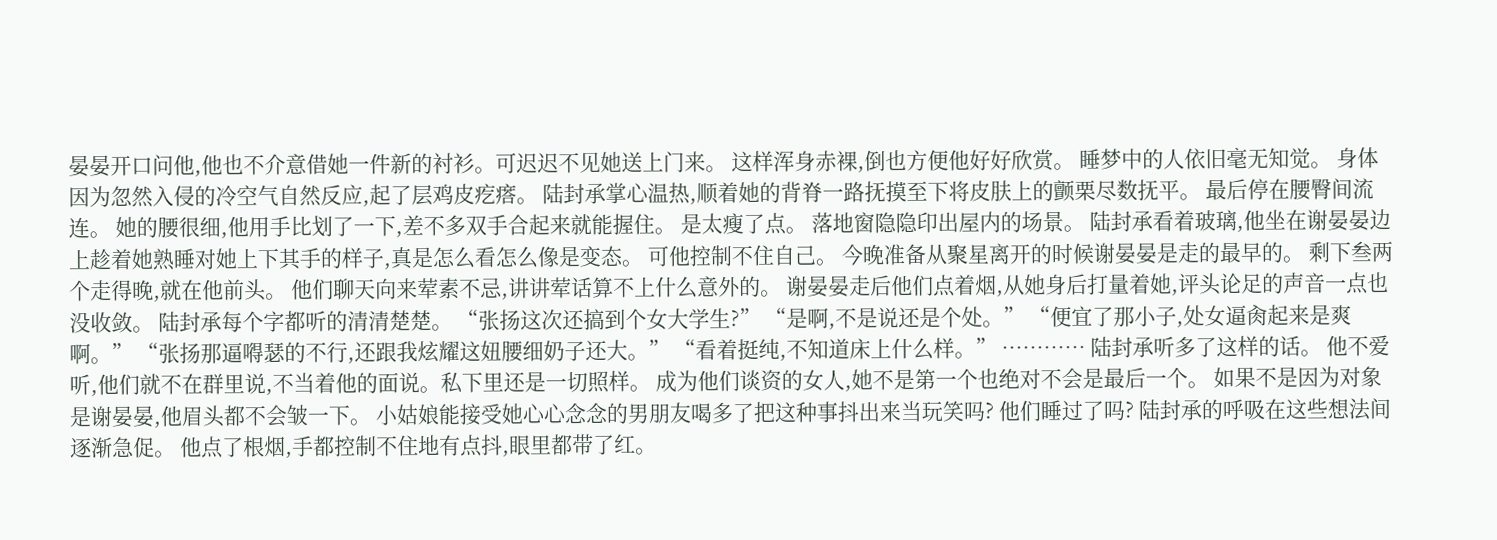晏晏开口问他,他也不介意借她一件新的衬衫。可迟迟不见她送上门来。 这样浑身赤裸,倒也方便他好好欣赏。 睡梦中的人依旧毫无知觉。 身体因为忽然入侵的冷空气自然反应,起了层鸡皮疙瘩。 陆封承掌心温热,顺着她的背脊一路抚摸至下将皮肤上的颤栗尽数抚平。 最后停在腰臀间流连。 她的腰很细,他用手比划了一下,差不多双手合起来就能握住。 是太瘦了点。 落地窗隐隐印出屋内的场景。 陆封承看着玻璃,他坐在谢晏晏边上趁着她熟睡对她上下其手的样子,真是怎么看怎么像是变态。 可他控制不住自己。 今晚准备从聚星离开的时候谢晏晏是走的最早的。 剩下叁两个走得晚,就在他前头。 他们聊天向来荤素不忌,讲讲荤话算不上什么意外的。 谢晏晏走后他们点着烟,从她身后打量着她,评头论足的声音一点也没收敛。 陆封承每个字都听的清清楚楚。 “张扬这次还搞到个女大学生?” “是啊,不是说还是个处。” “便宜了那小子,处女逼肏起来是爽啊。” “张扬那逼嘚瑟的不行,还跟我炫耀这妞腰细奶子还大。” “看着挺纯,不知道床上什么样。” ………… 陆封承听多了这样的话。 他不爱听,他们就不在群里说,不当着他的面说。私下里还是一切照样。 成为他们谈资的女人,她不是第一个也绝对不会是最后一个。 如果不是因为对象是谢晏晏,他眉头都不会皱一下。 小姑娘能接受她心心念念的男朋友喝多了把这种事抖出来当玩笑吗? 他们睡过了吗? 陆封承的呼吸在这些想法间逐渐急促。 他点了根烟,手都控制不住地有点抖,眼里都带了红。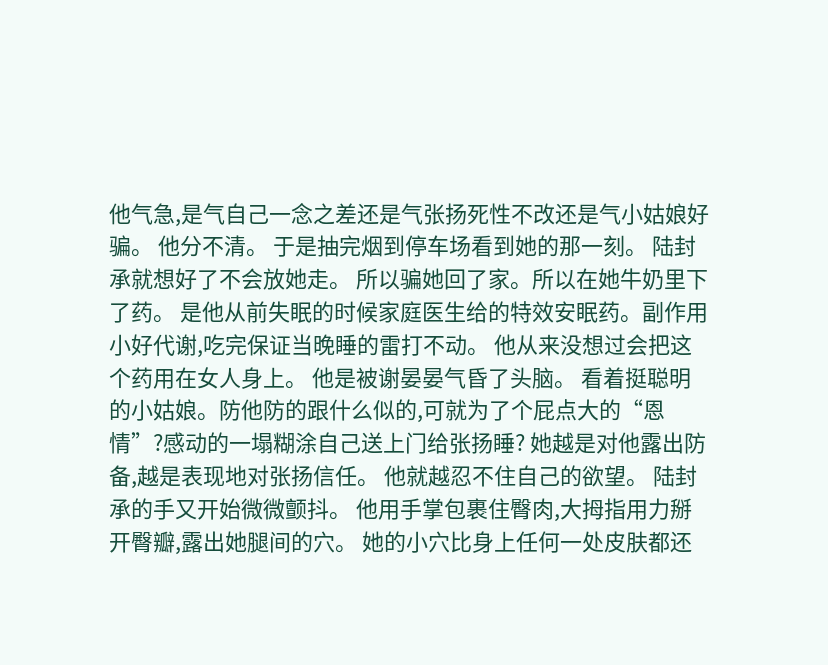他气急,是气自己一念之差还是气张扬死性不改还是气小姑娘好骗。 他分不清。 于是抽完烟到停车场看到她的那一刻。 陆封承就想好了不会放她走。 所以骗她回了家。所以在她牛奶里下了药。 是他从前失眠的时候家庭医生给的特效安眠药。副作用小好代谢,吃完保证当晚睡的雷打不动。 他从来没想过会把这个药用在女人身上。 他是被谢晏晏气昏了头脑。 看着挺聪明的小姑娘。防他防的跟什么似的,可就为了个屁点大的“恩情”?感动的一塌糊涂自己送上门给张扬睡? 她越是对他露出防备,越是表现地对张扬信任。 他就越忍不住自己的欲望。 陆封承的手又开始微微颤抖。 他用手掌包裹住臀肉,大拇指用力掰开臀瓣,露出她腿间的穴。 她的小穴比身上任何一处皮肤都还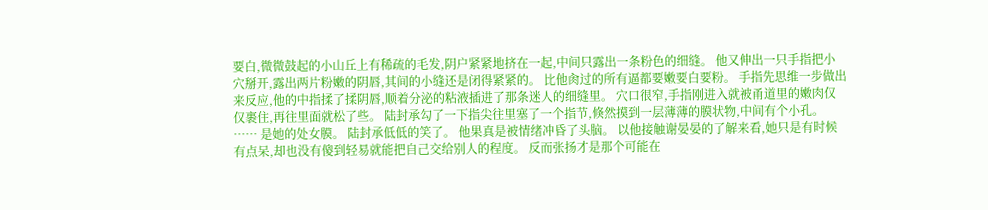要白,微微鼓起的小山丘上有稀疏的毛发,阴户紧紧地挤在一起,中间只露出一条粉色的细缝。 他又伸出一只手指把小穴掰开,露出两片粉嫩的阴唇,其间的小缝还是闭得紧紧的。 比他肏过的所有逼都要嫩要白要粉。 手指先思维一步做出来反应,他的中指揉了揉阴唇,顺着分泌的粘液插进了那条迷人的细缝里。 穴口很窄,手指刚进入就被甬道里的嫩肉仅仅裹住,再往里面就松了些。 陆封承勾了一下指尖往里塞了一个指节,倏然摸到一层薄薄的膜状物,中间有个小孔。 …… 是她的处女膜。 陆封承低低的笑了。 他果真是被情绪冲昏了头脑。 以他接触谢晏晏的了解来看,她只是有时候有点呆,却也没有傻到轻易就能把自己交给别人的程度。 反而张扬才是那个可能在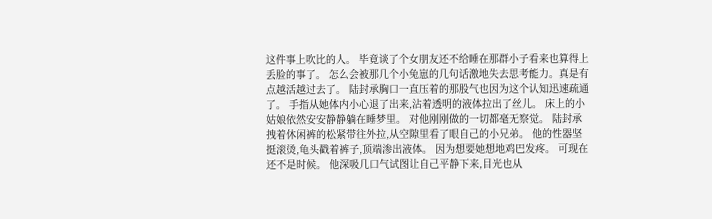这件事上吹比的人。 毕竟谈了个女朋友还不给睡在那群小子看来也算得上丢脸的事了。 怎么会被那几个小兔崽的几句话激地失去思考能力。真是有点越活越过去了。 陆封承胸口一直压着的那股气也因为这个认知迅速疏通了。 手指从她体内小心退了出来,沾着透明的液体拉出了丝儿。 床上的小姑娘依然安安静静躺在睡梦里。 对他刚刚做的一切都毫无察觉。 陆封承拽着休闲裤的松紧带往外拉,从空隙里看了眼自己的小兄弟。 他的性器坚挺滚烫,龟头戳着裤子,顶端渗出液体。 因为想要她想地鸡巴发疼。 可现在还不是时候。 他深吸几口气试图让自己平静下来,目光也从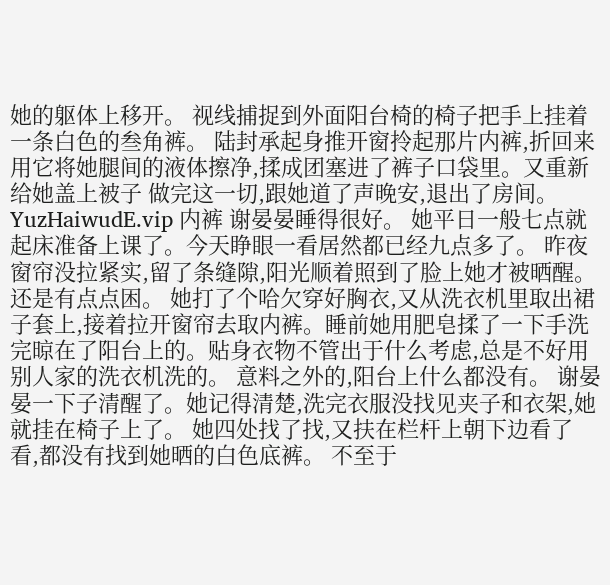她的躯体上移开。 视线捕捉到外面阳台椅的椅子把手上挂着一条白色的叁角裤。 陆封承起身推开窗拎起那片内裤,折回来用它将她腿间的液体擦净,揉成团塞进了裤子口袋里。又重新给她盖上被子 做完这一切,跟她道了声晚安,退出了房间。 YuzHaiwudE.vip 内裤 谢晏晏睡得很好。 她平日一般七点就起床准备上课了。今天睁眼一看居然都已经九点多了。 昨夜窗帘没拉紧实,留了条缝隙,阳光顺着照到了脸上她才被晒醒。 还是有点点困。 她打了个哈欠穿好胸衣,又从洗衣机里取出裙子套上,接着拉开窗帘去取内裤。睡前她用肥皂揉了一下手洗完晾在了阳台上的。贴身衣物不管出于什么考虑,总是不好用别人家的洗衣机洗的。 意料之外的,阳台上什么都没有。 谢晏晏一下子清醒了。她记得清楚,洗完衣服没找见夹子和衣架,她就挂在椅子上了。 她四处找了找,又扶在栏杆上朝下边看了看,都没有找到她晒的白色底裤。 不至于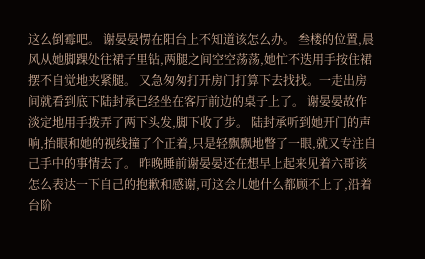这么倒霉吧。 谢晏晏愣在阳台上不知道该怎么办。 叁楼的位置,晨风从她脚踝处往裙子里钻,两腿之间空空荡荡,她忙不迭用手按住裙摆不自觉地夹紧腿。 又急匆匆打开房门打算下去找找。一走出房间就看到底下陆封承已经坐在客厅前边的桌子上了。 谢晏晏故作淡定地用手拨弄了两下头发,脚下收了步。 陆封承听到她开门的声响,抬眼和她的视线撞了个正着,只是轻飘飘地瞥了一眼,就又专注自己手中的事情去了。 昨晚睡前谢晏晏还在想早上起来见着六哥该怎么表达一下自己的抱歉和感谢,可这会儿她什么都顾不上了,沿着台阶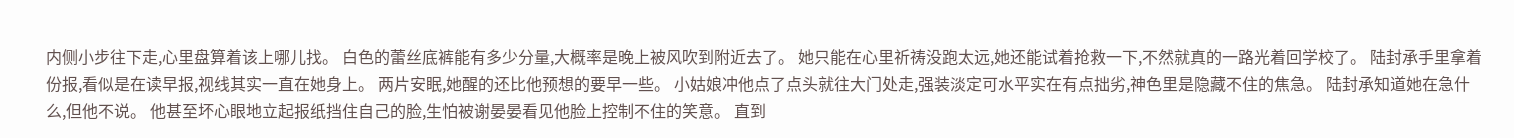内侧小步往下走,心里盘算着该上哪儿找。 白色的蕾丝底裤能有多少分量,大概率是晚上被风吹到附近去了。 她只能在心里祈祷没跑太远,她还能试着抢救一下,不然就真的一路光着回学校了。 陆封承手里拿着份报,看似是在读早报,视线其实一直在她身上。 两片安眠,她醒的还比他预想的要早一些。 小姑娘冲他点了点头就往大门处走,强装淡定可水平实在有点拙劣,神色里是隐藏不住的焦急。 陆封承知道她在急什么,但他不说。 他甚至坏心眼地立起报纸挡住自己的脸,生怕被谢晏晏看见他脸上控制不住的笑意。 直到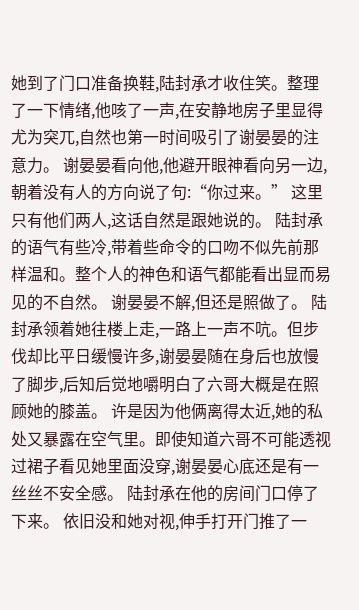她到了门口准备换鞋,陆封承才收住笑。整理了一下情绪,他咳了一声,在安静地房子里显得尤为突兀,自然也第一时间吸引了谢晏晏的注意力。 谢晏晏看向他,他避开眼神看向另一边,朝着没有人的方向说了句:“你过来。” 这里只有他们两人,这话自然是跟她说的。 陆封承的语气有些冷,带着些命令的口吻不似先前那样温和。整个人的神色和语气都能看出显而易见的不自然。 谢晏晏不解,但还是照做了。 陆封承领着她往楼上走,一路上一声不吭。但步伐却比平日缓慢许多,谢晏晏随在身后也放慢了脚步,后知后觉地嚼明白了六哥大概是在照顾她的膝盖。 许是因为他俩离得太近,她的私处又暴露在空气里。即使知道六哥不可能透视过裙子看见她里面没穿,谢晏晏心底还是有一丝丝不安全感。 陆封承在他的房间门口停了下来。 依旧没和她对视,伸手打开门推了一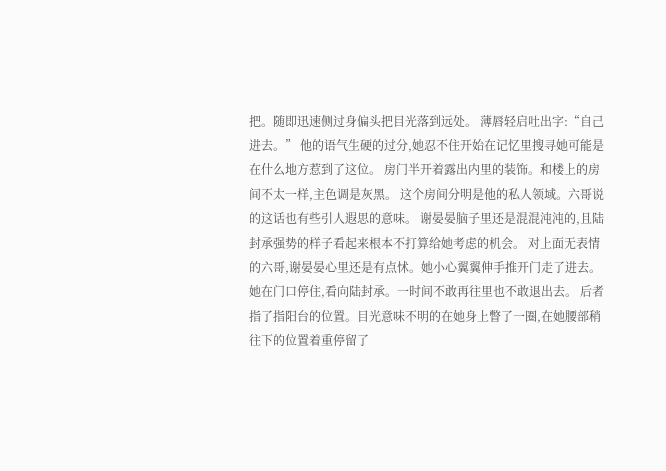把。随即迅速侧过身偏头把目光落到远处。 薄唇轻启吐出字:“自己进去。” 他的语气生硬的过分,她忍不住开始在记忆里搜寻她可能是在什么地方惹到了这位。 房门半开着露出内里的装饰。和楼上的房间不太一样,主色调是灰黑。 这个房间分明是他的私人领域。六哥说的这话也有些引人遐思的意味。 谢晏晏脑子里还是混混沌沌的,且陆封承强势的样子看起来根本不打算给她考虑的机会。 对上面无表情的六哥,谢晏晏心里还是有点怵。她小心翼翼伸手推开门走了进去。 她在门口停住,看向陆封承。一时间不敢再往里也不敢退出去。 后者指了指阳台的位置。目光意味不明的在她身上瞥了一圈,在她腰部稍往下的位置着重停留了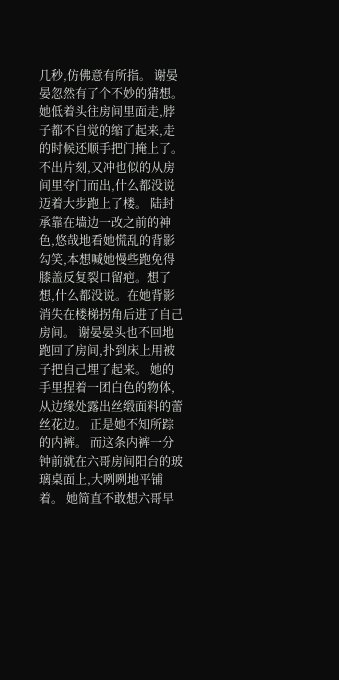几秒,仿佛意有所指。 谢晏晏忽然有了个不妙的猜想。 她低着头往房间里面走,脖子都不自觉的缩了起来,走的时候还顺手把门掩上了。 不出片刻,又冲也似的从房间里夺门而出,什么都没说迈着大步跑上了楼。 陆封承靠在墙边一改之前的神色,悠哉地看她慌乱的背影勾笑,本想喊她慢些跑免得膝盖反复裂口留疤。想了想,什么都没说。在她背影消失在楼梯拐角后进了自己房间。 谢晏晏头也不回地跑回了房间,扑到床上用被子把自己埋了起来。 她的手里捏着一团白色的物体,从边缘处露出丝缎面料的蕾丝花边。 正是她不知所踪的内裤。 而这条内裤一分钟前就在六哥房间阳台的玻璃桌面上,大咧咧地平铺着。 她简直不敢想六哥早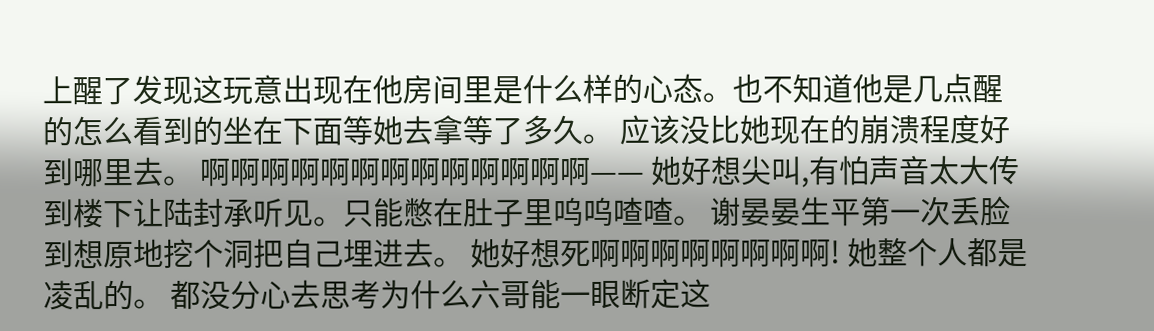上醒了发现这玩意出现在他房间里是什么样的心态。也不知道他是几点醒的怎么看到的坐在下面等她去拿等了多久。 应该没比她现在的崩溃程度好到哪里去。 啊啊啊啊啊啊啊啊啊啊啊啊啊—— 她好想尖叫,有怕声音太大传到楼下让陆封承听见。只能憋在肚子里呜呜喳喳。 谢晏晏生平第一次丢脸到想原地挖个洞把自己埋进去。 她好想死啊啊啊啊啊啊啊啊! 她整个人都是凌乱的。 都没分心去思考为什么六哥能一眼断定这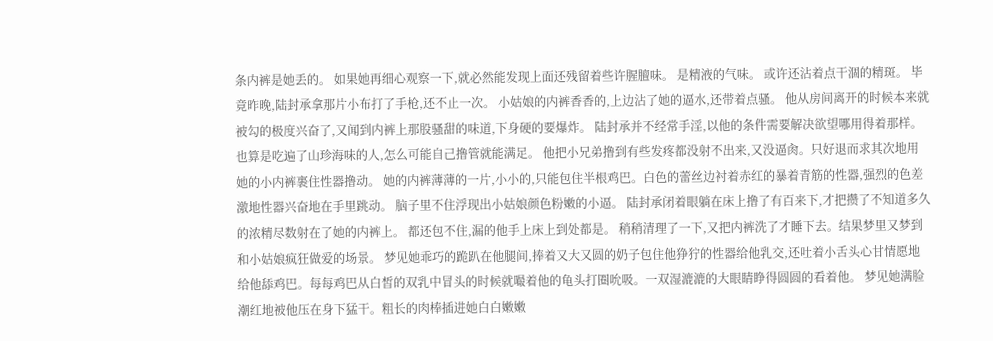条内裤是她丢的。 如果她再细心观察一下,就必然能发现上面还残留着些许腥膻味。 是精液的气味。 或许还沾着点干涸的精斑。 毕竟昨晚,陆封承拿那片小布打了手枪,还不止一次。 小姑娘的内裤香香的,上边沾了她的逼水,还带着点骚。 他从房间离开的时候本来就被勾的极度兴奋了,又闻到内裤上那股骚甜的味道,下身硬的要爆炸。 陆封承并不经常手淫,以他的条件需要解决欲望哪用得着那样。也算是吃遍了山珍海味的人,怎么可能自己撸管就能满足。 他把小兄弟撸到有些发疼都没射不出来,又没逼肏。只好退而求其次地用她的小内裤裹住性器撸动。 她的内裤薄薄的一片,小小的,只能包住半根鸡巴。白色的蕾丝边衬着赤红的暴着青筋的性器,强烈的色差激地性器兴奋地在手里跳动。 脑子里不住浮现出小姑娘颜色粉嫩的小逼。 陆封承闭着眼躺在床上撸了有百来下,才把攒了不知道多久的浓精尽数射在了她的内裤上。 都还包不住,漏的他手上床上到处都是。 稍稍清理了一下,又把内裤洗了才睡下去。结果梦里又梦到和小姑娘疯狂做爱的场景。 梦见她乖巧的跪趴在他腿间,捧着又大又圆的奶子包住他狰狞的性器给他乳交,还吐着小舌头心甘情愿地给他舔鸡巴。每每鸡巴从白皙的双乳中冒头的时候就嘬着他的龟头打圈吮吸。一双湿漉漉的大眼睛睁得圆圆的看着他。 梦见她满脸潮红地被他压在身下猛干。粗长的肉棒插进她白白嫩嫩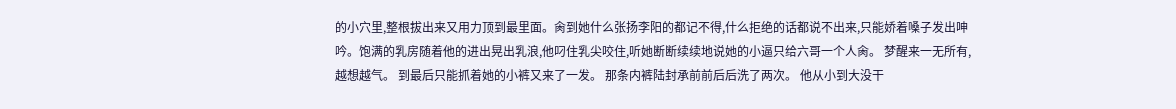的小穴里,整根拔出来又用力顶到最里面。肏到她什么张扬李阳的都记不得,什么拒绝的话都说不出来,只能娇着嗓子发出呻吟。饱满的乳房随着他的进出晃出乳浪,他叼住乳尖咬住,听她断断续续地说她的小逼只给六哥一个人肏。 梦醒来一无所有,越想越气。 到最后只能抓着她的小裤又来了一发。 那条内裤陆封承前前后后洗了两次。 他从小到大没干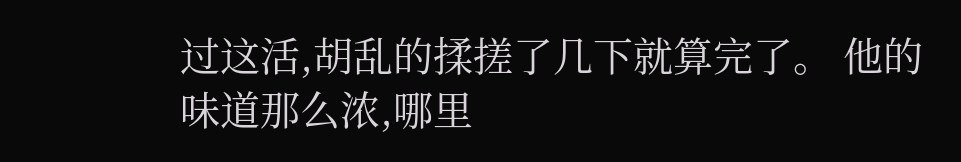过这活,胡乱的揉搓了几下就算完了。 他的味道那么浓,哪里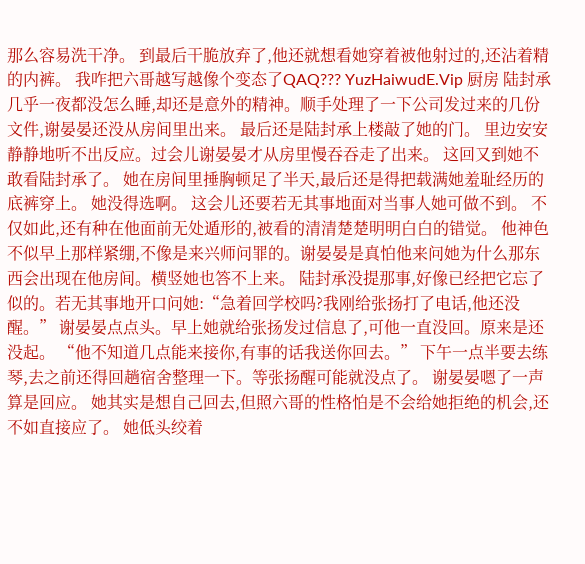那么容易洗干净。 到最后干脆放弃了,他还就想看她穿着被他射过的,还沾着精的内裤。 我咋把六哥越写越像个变态了QAQ??? YuzHaiwudE.Vip 厨房 陆封承几乎一夜都没怎么睡,却还是意外的精神。顺手处理了一下公司发过来的几份文件,谢晏晏还没从房间里出来。 最后还是陆封承上楼敲了她的门。 里边安安静静地听不出反应。过会儿谢晏晏才从房里慢吞吞走了出来。 这回又到她不敢看陆封承了。 她在房间里捶胸顿足了半天,最后还是得把载满她羞耻经历的底裤穿上。 她没得选啊。 这会儿还要若无其事地面对当事人她可做不到。 不仅如此,还有种在他面前无处遁形的,被看的清清楚楚明明白白的错觉。 他神色不似早上那样紧绷,不像是来兴师问罪的。谢晏晏是真怕他来问她为什么那东西会出现在他房间。横竖她也答不上来。 陆封承没提那事,好像已经把它忘了似的。若无其事地开口问她:“急着回学校吗?我刚给张扬打了电话,他还没醒。” 谢晏晏点点头。早上她就给张扬发过信息了,可他一直没回。原来是还没起。 “他不知道几点能来接你,有事的话我送你回去。” 下午一点半要去练琴,去之前还得回趟宿舍整理一下。等张扬醒可能就没点了。 谢晏晏嗯了一声算是回应。 她其实是想自己回去,但照六哥的性格怕是不会给她拒绝的机会,还不如直接应了。 她低头绞着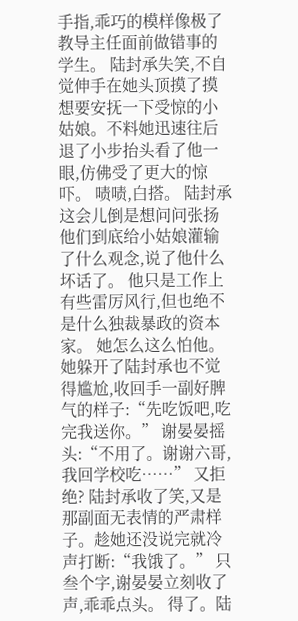手指,乖巧的模样像极了教导主任面前做错事的学生。 陆封承失笑,不自觉伸手在她头顶摸了摸想要安抚一下受惊的小姑娘。不料她迅速往后退了小步抬头看了他一眼,仿佛受了更大的惊吓。 啧啧,白搭。 陆封承这会儿倒是想问问张扬他们到底给小姑娘灌输了什么观念,说了他什么坏话了。 他只是工作上有些雷厉风行,但也绝不是什么独裁暴政的资本家。 她怎么这么怕他。 她躲开了陆封承也不觉得尴尬,收回手一副好脾气的样子:“先吃饭吧,吃完我送你。” 谢晏晏摇头:“不用了。谢谢六哥,我回学校吃……” 又拒绝? 陆封承收了笑,又是那副面无表情的严肃样子。趁她还没说完就冷声打断:“我饿了。” 只叁个字,谢晏晏立刻收了声,乖乖点头。 得了。陆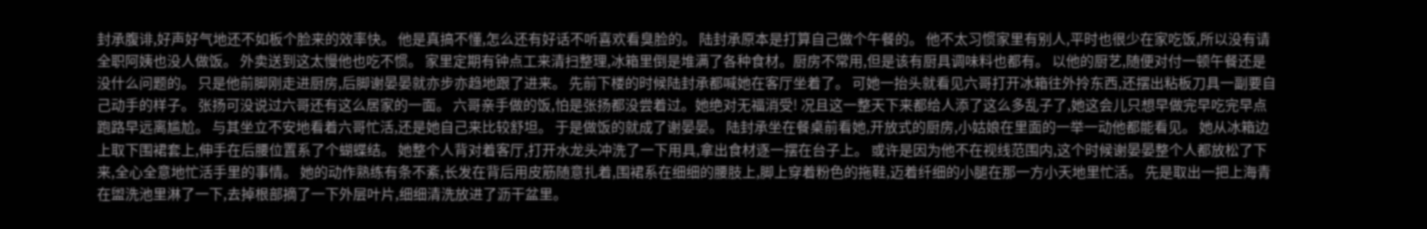封承腹诽,好声好气地还不如板个脸来的效率快。 他是真搞不懂,怎么还有好话不听喜欢看臭脸的。 陆封承原本是打算自己做个午餐的。 他不太习惯家里有别人,平时也很少在家吃饭,所以没有请全职阿姨也没人做饭。 外卖送到这太慢他也吃不惯。 家里定期有钟点工来清扫整理,冰箱里倒是堆满了各种食材。厨房不常用,但是该有厨具调味料也都有。 以他的厨艺,随便对付一顿午餐还是没什么问题的。 只是他前脚刚走进厨房,后脚谢晏晏就亦步亦趋地跟了进来。 先前下楼的时候陆封承都喊她在客厅坐着了。 可她一抬头就看见六哥打开冰箱往外拎东西,还摆出粘板刀具一副要自己动手的样子。 张扬可没说过六哥还有这么居家的一面。 六哥亲手做的饭,怕是张扬都没尝着过。她绝对无福消受! 况且这一整天下来都给人添了这么多乱子了,她这会儿只想早做完早吃完早点跑路早远离尴尬。 与其坐立不安地看着六哥忙活,还是她自己来比较舒坦。 于是做饭的就成了谢晏晏。 陆封承坐在餐桌前看她,开放式的厨房,小姑娘在里面的一举一动他都能看见。 她从冰箱边上取下围裙套上,伸手在后腰位置系了个蝴蝶结。 她整个人背对着客厅,打开水龙头冲洗了一下用具,拿出食材逐一摆在台子上。 或许是因为他不在视线范围内,这个时候谢晏晏整个人都放松了下来,全心全意地忙活手里的事情。 她的动作熟练有条不紊,长发在背后用皮筋随意扎着,围裙系在细细的腰肢上,脚上穿着粉色的拖鞋,迈着纤细的小腿在那一方小天地里忙活。 先是取出一把上海青在盥洗池里淋了一下,去掉根部摘了一下外层叶片,细细清洗放进了沥干盆里。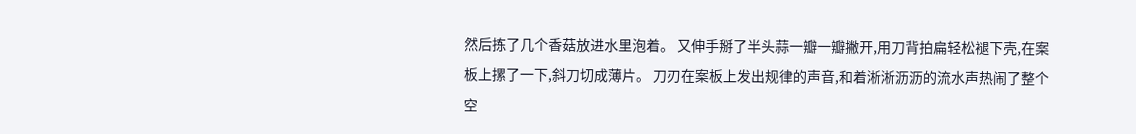然后拣了几个香菇放进水里泡着。 又伸手掰了半头蒜一瓣一瓣撇开,用刀背拍扁轻松褪下壳,在案板上摞了一下,斜刀切成薄片。 刀刃在案板上发出规律的声音,和着淅淅沥沥的流水声热闹了整个空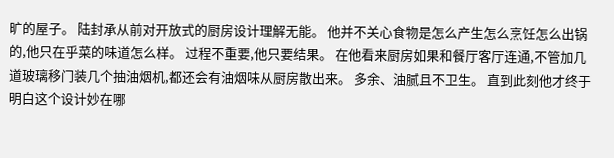旷的屋子。 陆封承从前对开放式的厨房设计理解无能。 他并不关心食物是怎么产生怎么烹饪怎么出锅的,他只在乎菜的味道怎么样。 过程不重要,他只要结果。 在他看来厨房如果和餐厅客厅连通,不管加几道玻璃移门装几个抽油烟机,都还会有油烟味从厨房散出来。 多余、油腻且不卫生。 直到此刻他才终于明白这个设计妙在哪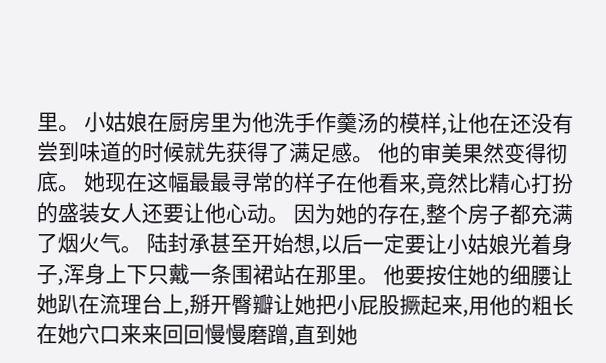里。 小姑娘在厨房里为他洗手作羹汤的模样,让他在还没有尝到味道的时候就先获得了满足感。 他的审美果然变得彻底。 她现在这幅最最寻常的样子在他看来,竟然比精心打扮的盛装女人还要让他心动。 因为她的存在,整个房子都充满了烟火气。 陆封承甚至开始想,以后一定要让小姑娘光着身子,浑身上下只戴一条围裙站在那里。 他要按住她的细腰让她趴在流理台上,掰开臀瓣让她把小屁股撅起来,用他的粗长在她穴口来来回回慢慢磨蹭,直到她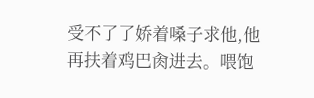受不了了娇着嗓子求他,他再扶着鸡巴肏进去。喂饱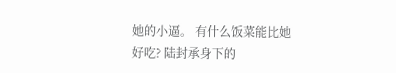她的小逼。 有什么饭菜能比她好吃? 陆封承身下的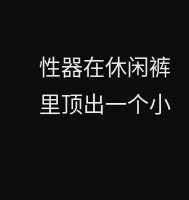性器在休闲裤里顶出一个小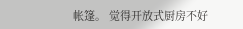帐篷。 觉得开放式厨房不好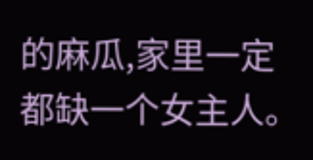的麻瓜,家里一定都缺一个女主人。